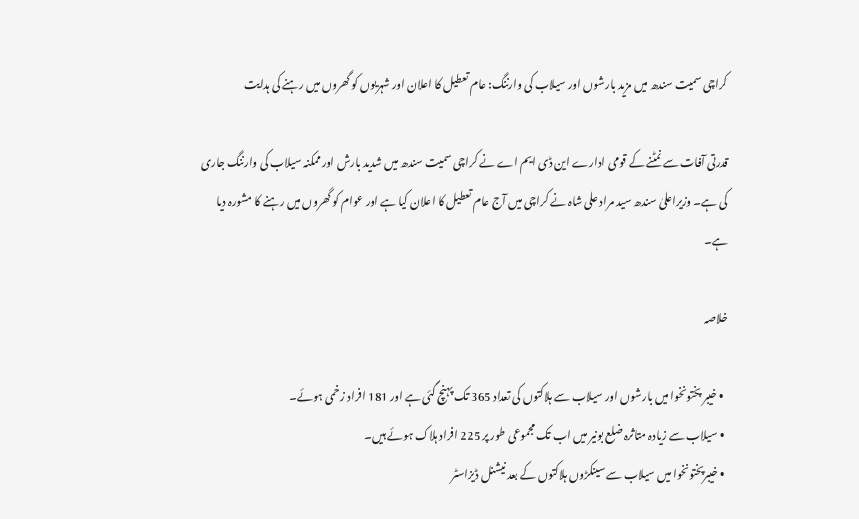کراچی سمیت سندھ میں مزید بارشوں اور سیلاب کی وارننگ: عام تعطیل کا اعلان اور شہریوں کو گھروں میں رہنے کی ہدایت

قدرتی آفات سے نمٹنے کے قومی ادارے این ڈی ایم اے نے کراچی سمیت سندھ میں شدید بارش اور ممکنہ سیلاب کی وارننگ جاری کی ہے۔ وزیراعلیٰ سندھ سید مراد علی شاہ نے کراچی میں آج عام تعطیل کا اعلان کیا ہے اور عوام کو گھروں میں رہنے کا مشورہ دیا ہے۔

خلاصہ

  • خیبر پختونخوا میں بارشوں اور سیلاب سے ہلاکتوں کی تعداد 365 تک پہنچ گئی ہے اور 181 افراد زخمی ہوئے۔
  • سیلاب سے زیادہ متاثرہ ضلع بونیر میں اب تک مجموعی طور پر 225 افراد ہلاک ہوئے ہیں۔
  • خیبرپختونخوا میں سیلاب سے سینکڑوں ہلاکتوں کے بعد نیشنل ڈیزاسٹر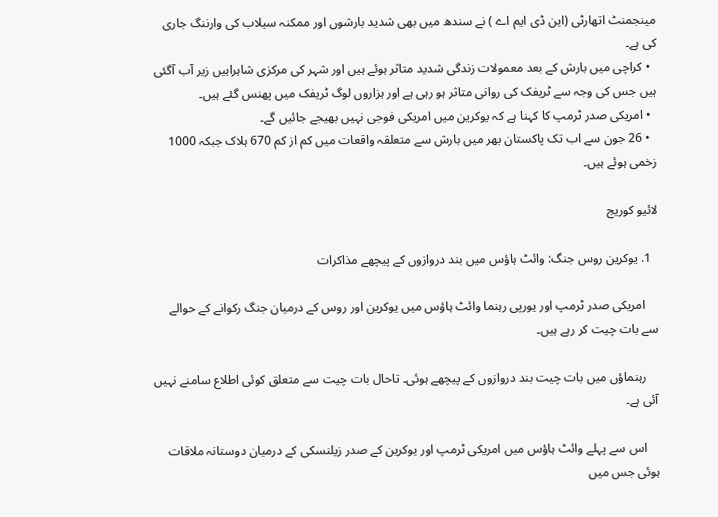مینجمنٹ اتھارٹی (این ڈی ایم اے ) نے سندھ میں بھی شدید بارشوں اور ممکنہ سیلاب کی وارننگ جاری کی ہے۔
  • کراچی میں بارش کے بعد معمولات زندگی شدید متاثر ہوئے ہیں اور شہر کی مرکزی شاہراہیں زیر آب آگئی ہیں جس کی وجہ سے ٹریفک کی روانی متاثر ہو رہی ہے اور ہزاروں لوگ ٹریفک میں پھنس گئے ہیں۔
  • امریکی صدر ٹرمپ کا کہنا ہے کہ یوکرین میں امریکی فوجی نہیں بھیجے جائیں گے۔
  • 26 جون سے اب تک پاکستان بھر میں بارش سے متعلقہ واقعات میں کم از کم 670 ہلاک جبکہ 1000 زخمی ہوئے ہیں۔

لائیو کوریج

  1. یوکرین روس جنگ: وائٹ ہاؤس میں بند دروازوں کے پیچھے مذاکرات

    امریکی صدر ٹرمپ اور یورپی رہنما وائٹ ہاؤس میں یوکرین اور روس کے درمیان جنگ رکوانے کے حوالے سے بات چیت کر رہے ہیں۔

    رہنماؤں میں بات چیت بند دروازوں کے پیچھے ہوئی۔ تاحال بات چیت سے متعلق کوئی اطلاع سامنے نہیں آئی ہے۔

    اس سے پہلے وائٹ ہاؤس میں امریکی ٹرمپ اور یوکرین کے صدر زیلنسکی کے درمیان دوستانہ ملاقات ہوئی جس میں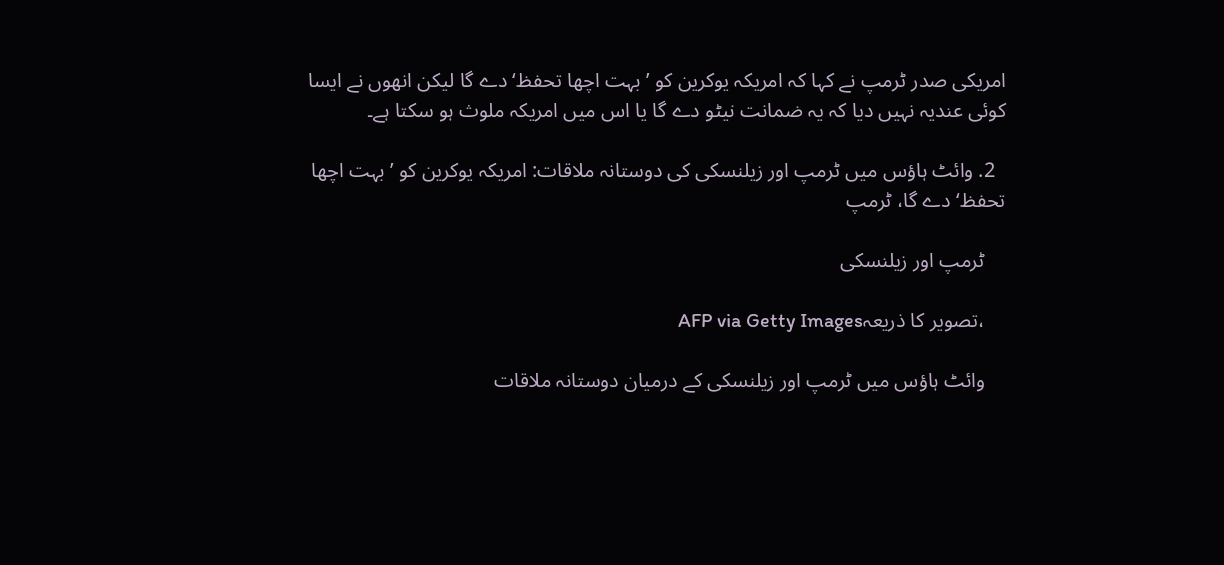امریکی صدر ٹرمپ نے کہا کہ امریکہ یوکرین کو ’بہت اچھا تحفظ‘ دے گا لیکن انھوں نے ایسا کوئی عندیہ نہیں دیا کہ یہ ضمانت نیٹو دے گا یا اس میں امریکہ ملوث ہو سکتا ہے۔

  2. وائٹ ہاؤس میں ٹرمپ اور زیلنسکی کی دوستانہ ملاقات: امریکہ یوکرین کو ’بہت اچھا تحفظ‘ دے گا، ٹرمپ

    ٹرمپ اور زیلنسکی

    ،تصویر کا ذریعہAFP via Getty Images

    وائٹ ہاؤس میں ٹرمپ اور زیلنسکی کے درمیان دوستانہ ملاقات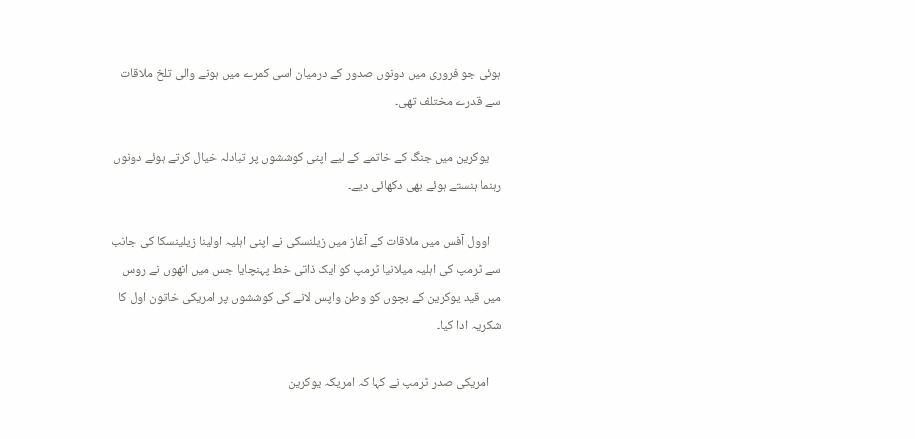ہوئی جو فروری میں دونوں صدور کے درمیان اسی کمرے میں ہونے والی تلخ ملاقات سے قدرے مختلف تھی۔

    یوکرین میں جنگ کے خاتمے کے لیے اپنی کوششوں پر تبادلہ خیال کرتے ہوئے دونوں رہنما ہنستے ہوئے بھی دکھائی دیے۔

    اوول آفس میں ملاقات کے آغاز میں زیلنسکی نے اپنی اہلیہ اولینا زیلینسکا کی جانب سے ٹرمپ کی اہلیہ میلانیا ٹرمپ کو ایک ذاتی خط پہنچایا جس میں انھوں نے روس میں قید یوکرین کے بچوں کو وطن واپس لانے کی کوششوں پر امریکی خاتون اول کا شکریہ ادا کیا۔

    امریکی صدر ٹرمپ نے کہا کہ امریکہ یوکرین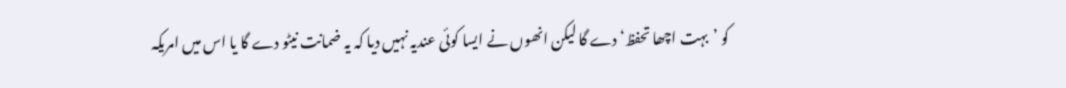کو ’بہت اچھا تحفظ‘ دے گا لیکن انھوں نے ایسا کوئی عندیہ نہیں دیا کہ یہ ضمانت نیٹو دے گا یا اس میں امریکہ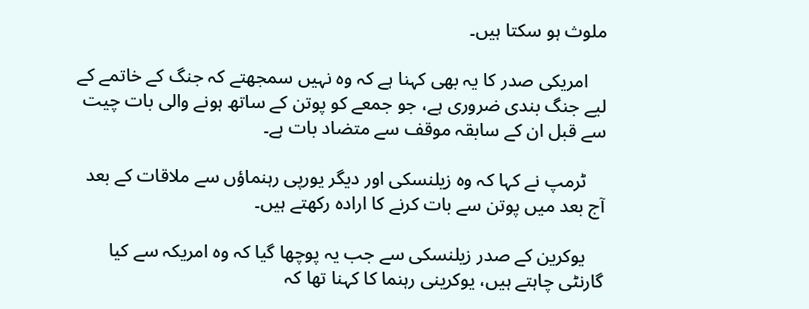ملوث ہو سکتا ہیں۔

    امریکی صدر کا یہ بھی کہنا ہے کہ وہ نہیں سمجھتے کہ جنگ کے خاتمے کے لیے جنگ بندی ضروری ہے، جو جمعے کو پوتن کے ساتھ ہونے والی بات چیت سے قبل ان کے سابقہ موقف سے متضاد بات ہے۔

    ٹرمپ نے کہا کہ وہ زیلنسکی اور دیگر یورپی رہنماؤں سے ملاقات کے بعد آج بعد میں پوتن سے بات کرنے کا ارادہ رکھتے ہیں۔

    یوکرین کے صدر زیلنسکی سے جب یہ پوچھا گیا کہ وہ امریکہ سے کیا گارنٹی چاہتے ہیں، یوکرینی رہنما کا کہنا تھا کہ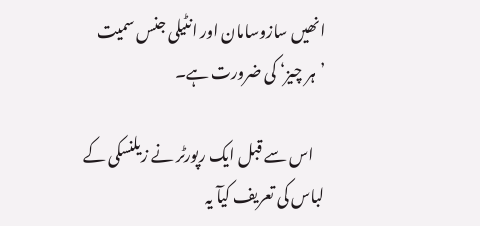انھیں سازوسامان اور انٹیلی جنس سمیت ’ہر چیز‘ کی ضرورت ہے۔

    اس سے قبل ایک رپورٹر نے زیلنسکی کے لباس کی تعریف کیآ یہ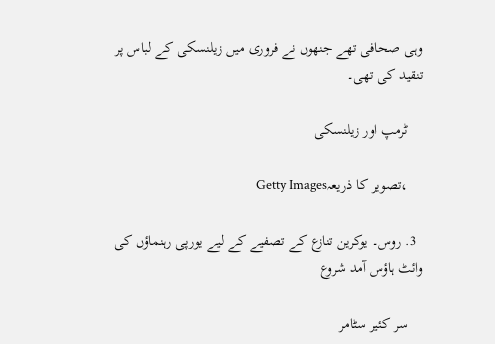وہی صحافی تھے جنھوں نے فروری میں زیلنسکی کے لباس پر تنقید کی تھی۔

    ٹرمپ اور زیلنسکی

    ،تصویر کا ذریعہGetty Images

  3. روس۔ یوکرین تنازع کے تصفیے کے لیے یورپی رہنماؤں کی وائٹ ہاؤس آمد شروع

    سر کئیر سٹامر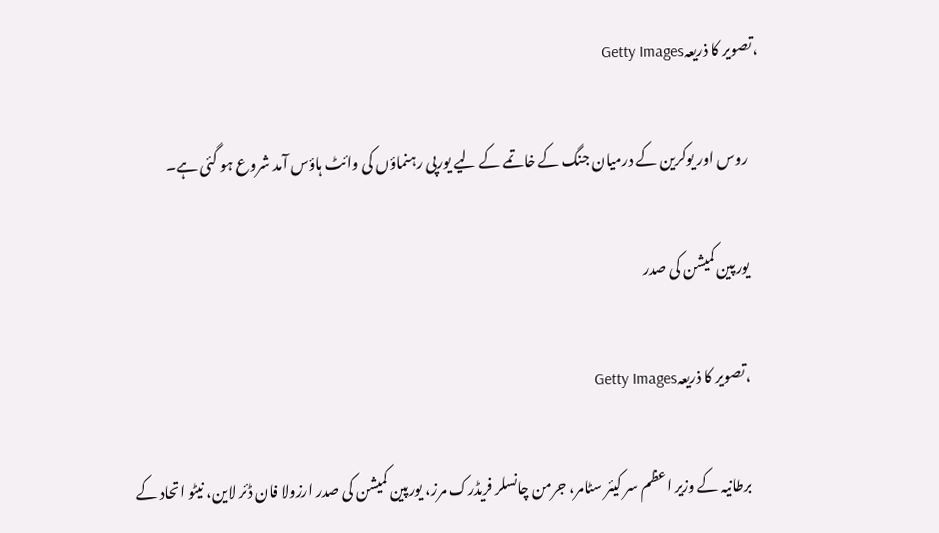،تصویر کا ذریعہGetty Images

    روس اور یوکرین کے درمیان جنگ کے خاتمے کے لیے یورپی رہنماؤں کی وائٹ ہاؤس آمد شروع ہو گئی ہے۔

    یورپین کمیشن کی صدر

    ،تصویر کا ذریعہGetty Images

    برطانیہ کے وزیر اعظم سر کیئر سٹامر، جرمن چانسلر فریڈرک مرز، یورپین کمیشن کی صدر ارزولا فان ڈئر لاین، نیٹو اتحاد کے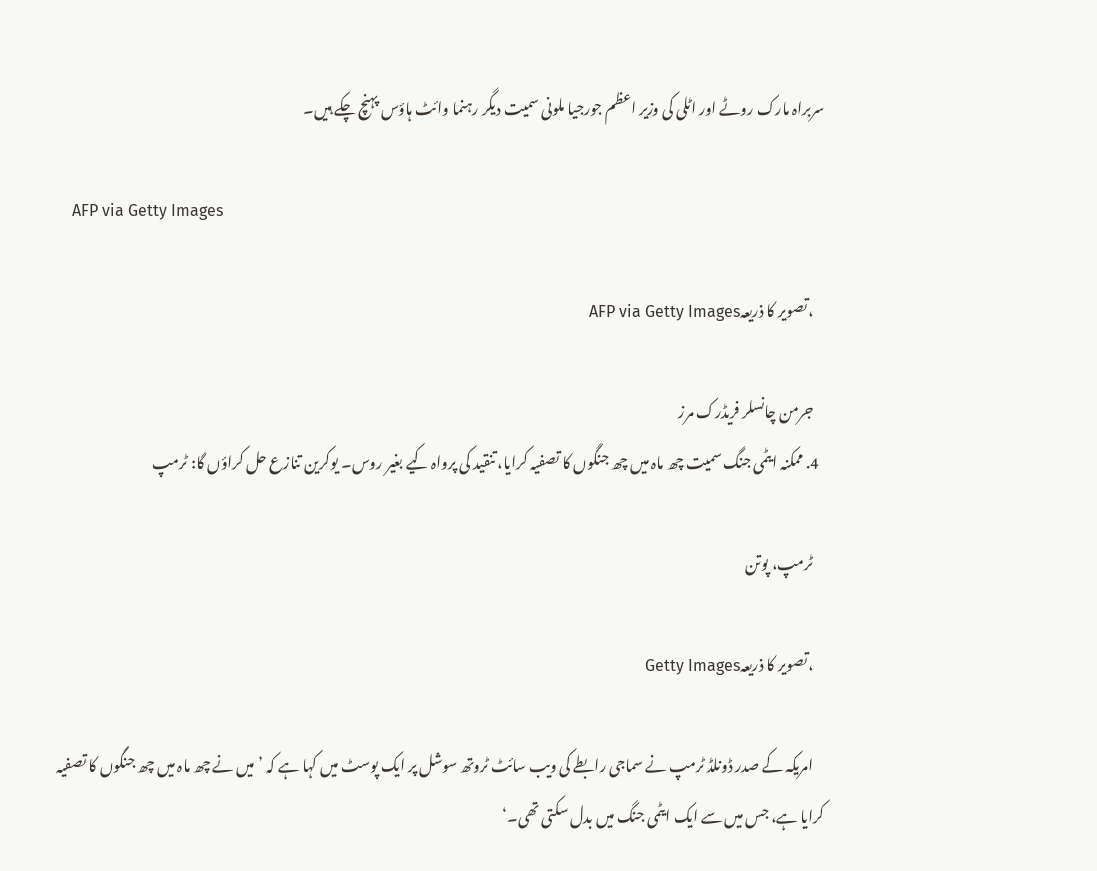سربراہ مارک روٹے اور اٹلی کی وزیر اعظم جورجیا ملونی سمیت دیگر رہنما وائٹ ہاؤس پہنچ چکے ہیں۔

    AFP via Getty Images

    ،تصویر کا ذریعہAFP via Getty Images

    جرمن چانسلر فریڈرک مرز
  4. ممکنہ ایٹمی جنگ سمیت چھ ماہ میں چھ جنگوں کا تصفیہ کرایا، تنقید کی پرواہ کیے بغیر روس۔ یوکرین تنازع حل کراؤں گا: ٹرمپ

    ٹرمپ، پوتن

    ،تصویر کا ذریعہGetty Images

    امریکہ کے صدر ڈونلڈ ٹرمپ نے سماجی رابطے کی ویب سائٹ ٹروتھ سوشل پر ایک پوسٹ میں کہا ہے کہ ’میں نے چھ ماہ میں چھ جنگوں کا تصفیہ کرایا ہے، جس میں سے ایک ایٹمی جنگ میں بدل سکتی تھی۔‘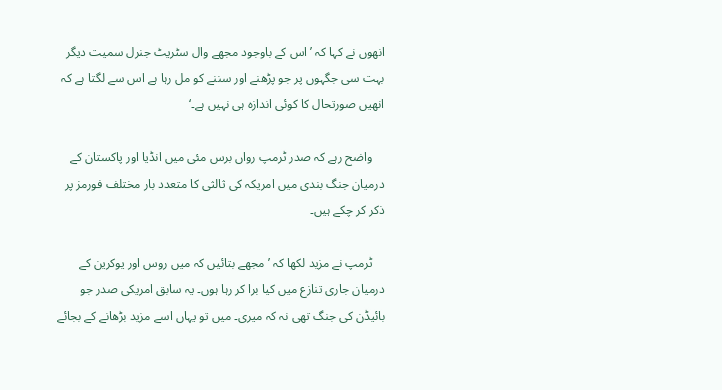انھوں نے کہا کہ ’اس کے باوجود مجھے وال سٹریٹ جنرل سمیت دیگر بہت سی جگہوں پر جو پڑھنے اور سننے کو مل رہا ہے اس سے لگتا ہے کہ انھیں صورتحال کا کوئی اندازہ ہی نہیں ہے۔‘

    واضح رہے کہ صدر ٹرمپ رواں برس مئی میں انڈیا اور پاکستان کے درمیان جنگ بندی میں امریکہ کی ثالثی کا متعدد بار مختلف فورمز پر ذکر کر چکے ہیں۔

    ٹرمپ نے مزید لکھا کہ ’مجھے بتائیں کہ میں روس اور یوکرین کے درمیان جاری تنازع میں کیا برا کر رہا ہوں۔ یہ سابق امریکی صدر جو بائیڈن کی جنگ تھی نہ کہ میری۔ میں تو یہاں اسے مزید بڑھانے کے بجائے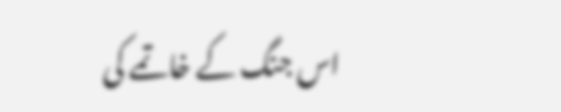اس جنگ کے خاتمے کی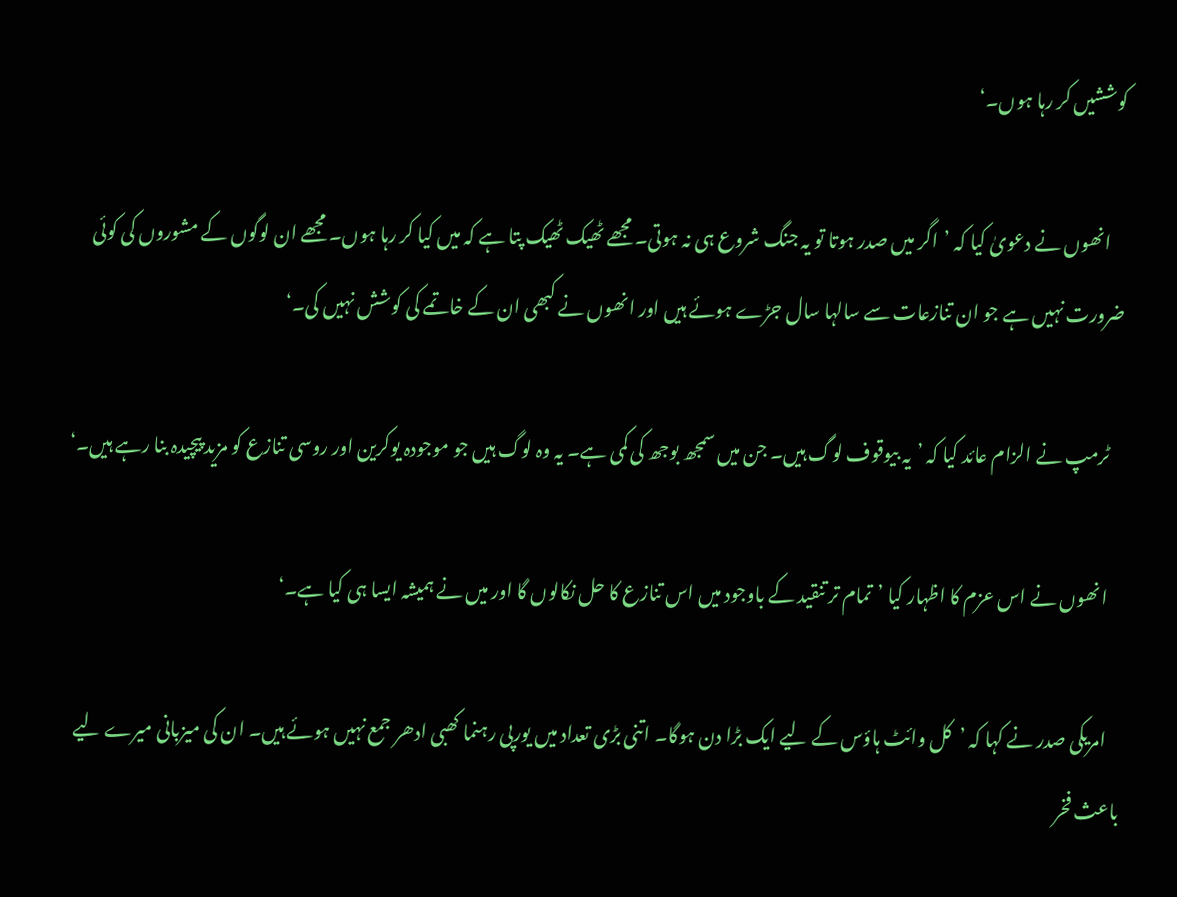کوششیں کر رہا ہوں۔‘

    انھوں نے دعویٰ کیا کہ ’اگر میں صدر ہوتا تو یہ جنگ شروع ہی نہ ہوتی۔ مجھے ٹھیک ٹھیک پتا ہے کہ میں کیا کر رہا ہوں۔ مجھے ان لوگوں کے مشوروں کی کوئی ضرورت نہیں ہے جو ان تنازعات سے سالہا سال جڑے ہوئے ہیں اور انھوں نے کبھی ان کے خاتمے کی کوشش نہیں کی۔‘

    ٹرمپ نے الزام عائد کیا کہ ’یہ بیوقوف لوگ ہیں۔ جن میں سمجھ بوجھ کی کمی ہے۔ یہ وہ لوگ ہیں جو موجودہ یوکرین اور روسی تنازع کو مزید پیچیدہ بنا رہے ہیں۔‘

    انھوں نے اس عزم کا اظہار کیا ’تمام تر تنقید کے باوجود میں اس تنازع کا حل نکالوں گا اور میں نے ہمیشہ ایسا ہی کیا ہے۔‘

    امریکی صدر نے کہا کہ ’کل وائٹ ہاؤس کے لیے ایک بڑا دن ہوگا۔ اتنی بڑی تعداد میں یورپی رہنما کھبی ادھر جمع نہیں ہوئے ہیں۔ ان کی میزبانی میرے لیے باعث فخر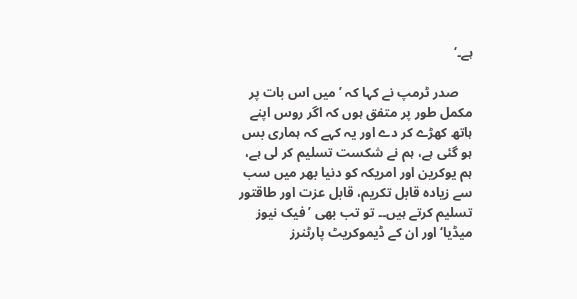ہے۔‘

    صدر ٹرمپ نے کہا کہ ’میں اس بات پر مکمل طور پر متفق ہوں کہ اگر روس اپنے ہاتھ کھڑے کر دے اور یہ کہے کہ ہماری بس ہو گئی ہے، ہم نے شکست تسلیم کر لی ہے، ہم یوکرین اور امریکہ کو دنیا بھر میں سب سے زیادہ قابل تکریم، قابل عزت اور طاقتور تسلیم کرتے ہیں۔۔ تو تب بھی ’فیک نیوز میڈیا‘ اور ان کے ڈیموکریٹ پارٹنرز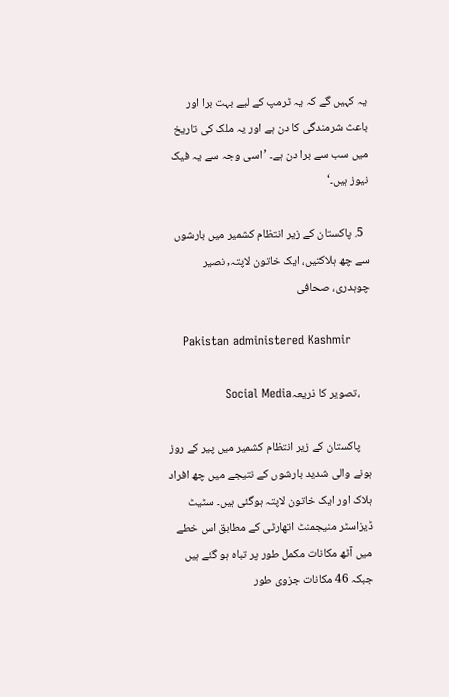یہ کہیں گے کہ یہ ٹرمپ کے لیے بہت برا اور باعث شرمندگی کا دن ہے اور یہ ملک کی تاریخ میں سب سے برا دن ہے۔ ’اسی وجہ سے یہ فیک نیوز ہیں۔‘

  5. پاکستان کے زیر انتظام کشمیر میں بارشوں سے چھ ہلاکتیں، ایک خاتون لاپتہ, نصیر چوہدری، صحافی

    Pakistan administered Kashmir

    ،تصویر کا ذریعہSocial Media

    پاکستان کے زیر انتظام کشمیر میں پیر کے روز ہونے والی شدید بارشوں کے نتیجے میں چھ افراد ہلاک اور ایک خاتون لاپتہ ہوگئی ہیں۔ سٹیٹ ڈیزاسٹر منیجمنٹ اتھارٹی کے مطابق اس خطے میں آٹھ مکانات مکمل طور پر تباہ ہو گئے ہیں جبکہ 46 مکانات جزوی طور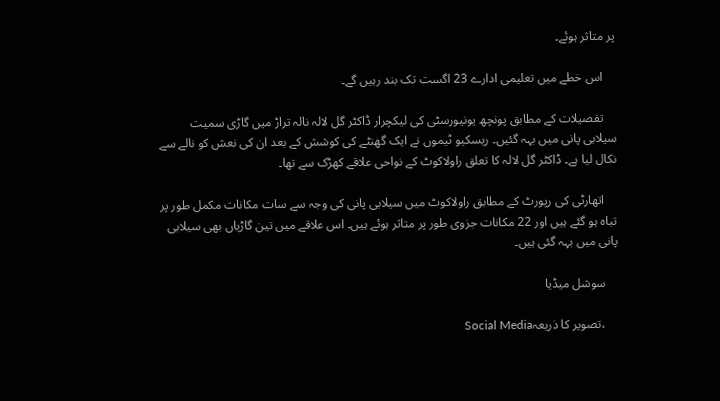پر متاثر ہوئے۔

    اس خطے میں تعلیمی ادارے 23 اگست تک بند رہیں گے۔

    تفصیلات کے مطابق پونچھ یونیورسٹی کی لیکچرار ڈاکٹر گل لالہ نالہ تراڑ میں گاڑی سمیت سیلابی پانی میں بہہ گئیں۔ ریسکیو ٹیموں نے ایک گھنٹے کی کوشش کے بعد ان کی نعش کو نالے سے نکال لیا ہے۔ ڈاکٹر گل لالہ کا تعلق راولاکوٹ کے نواحی علاقے کھڑک سے تھا۔

    اتھارٹی کی رپورٹ کے مطابق راولاکوٹ میں سیلابی پانی کی وجہ سے سات مکانات مکمل طور پر تباہ ہو گئے ہیں اور 22 مکانات جزوی طور پر متاثر ہوئے ہیں۔ اس علاقے میں تین گاڑیاں بھی سیلابی پانی میں بہہ گئی ہیں۔

    سوشل میڈیا

    ،تصویر کا ذریعہSocial Media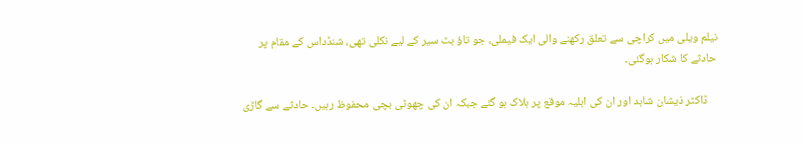نیلم ویلی میں کراچی سے تعلق رکھنے والی ایک فیملی، جو تاؤ بٹ سیر کے لیے نکلی تھی، شنڈداس کے مقام پر حادثے کا شکار ہوگئی۔

    ڈاکٹر ذیشان شاہد اور ان کی اہلیہ موقع پر ہلاک ہو گئے جبکہ ان کی چھوٹی بچی محفوظ رہیں۔ حادثے سے گاڑی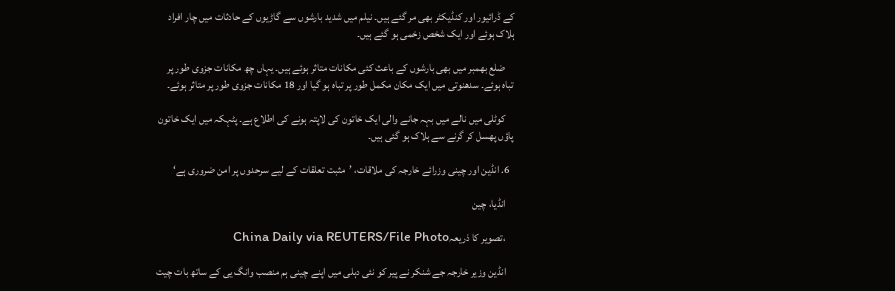کے ڈرائیور اور کنڈیکٹر بھی مر گئے ہیں۔ نیلم میں شدید بارشوں سے گاڑیوں کے حادثات میں چار افراد ہلاک ہوئے اور ایک شخص زخمی ہو گئے ہیں۔

    ضلع بھمبر میں بھی بارشوں کے باعث کئی مکانات متاثر ہوئے ہیں۔ یہاں چھ مکانات جزوی طور پر تباہ ہوئے۔ سدھنوتی میں ایک مکان مکمل طور پر تباہ ہو گیا اور 18 مکانات جزوی طور پر متاثر ہوئے۔

    کوٹلی میں نالے میں بہہ جانے والی ایک خاتون کی لاپتہ ہونے کی اطلاع ہے۔ پٹہکہ میں ایک خاتون پاؤں پھسل کر گرنے سے ہلاک ہو گئی ہیں۔

  6. انڈین اور چینی وزرائے خارجہ کی ملاقات، ’مثبت تعلقات کے لیے سرحدوں پر امن ضروری ہے‘

    انڈیا، چین

    ،تصویر کا ذریعہChina Daily via REUTERS/File Photo

    انڈین وزیر خارجہ جے شنکر نے پیر کو نئی دہلی میں اپنے چینی ہم منصب وانگ یی کے ساتھ بات چیت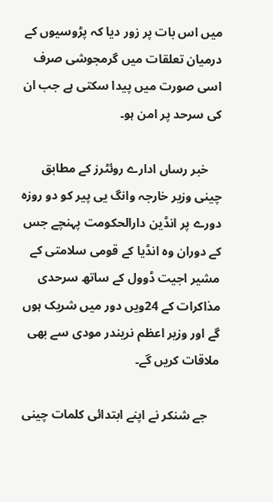میں اس بات پر زور دیا کہ پڑوسیوں کے درمیان تعلقات میں گرمجوشی صرف اسی صورت میں پیدا سکتی ہے جب ان کی سرحد پر امن ہو۔

    خبر رساں ادارے روئٹرز کے مطابق چینی وزیر خارجہ وانگ یی پیر کو دو روزہ دورے پر انڈین دارالحکومت پہنچے جس کے دوران وہ انڈیا کے قومی سلامتی کے مشیر اجیت ڈوول کے ساتھ سرحدی مذاکرات کے 24ویں دور میں شریک ہوں گے اور وزیر اعظم نریندر مودی سے بھی ملاقات کریں گے۔

    جے شنکر نے اپنے ابتدائی کلمات چینی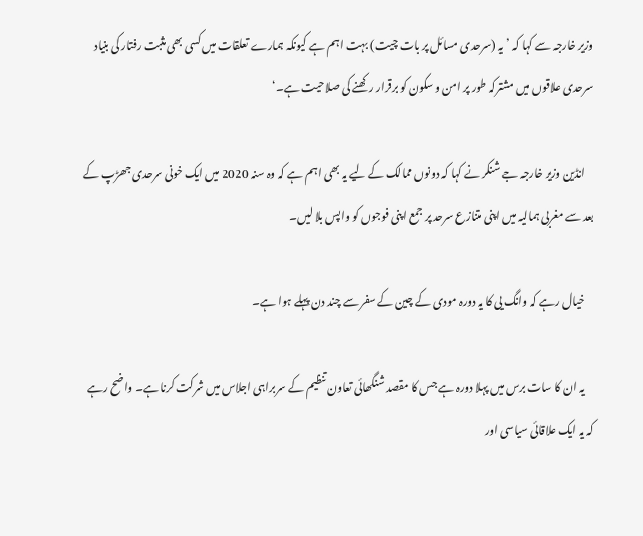وزیر خارجہ سے کہا کہ ’یہ (سرحدی مسائل پر بات چیت) بہت اہم ہے کیونکہ ہمارے تعلقات میں کسی بھی مثبت رفتار کی بنیاد سرحدی علاقوں میں مشترکہ طور پر امن و سکون کو برقرار رکھنے کی صلاحیت ہے۔‘

    انڈین وزیر خارجہ جے شنکر نے کہا کہ دونوں ممالک کے لیے یہ بھی اہم ہے کہ وہ سنہ 2020 میں ایک خونی سرحدی جھڑپ کے بعد سے مغربی ہمالیہ میں اپنی متنازع سرحد پر جمع اپنی فوجوں کو واپس بلا لیں۔

    خیال رہے کہ وانگ یی کا یہ دورہ مودی کے چین کے سفر سے چند دن پہلے ہوا ہے۔

    یہ ان کا سات برس میں پہلا دورہ ہے جس کا مقصد شنگھائی تعاون تنظیم کے سربراہی اجلاس میں شرکت کرنا ہے۔ واضح رہے کہ یہ ایک علاقائی سیاسی اور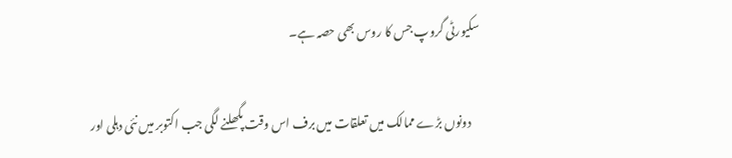سکیورٹی گروپ جس کا روس بھی حصہ ہے۔

    دونوں بڑے ممالک میں تعلقات میں برف اس وقت پگھلنے لگی جب اکتوبر میں نئی دہلی اور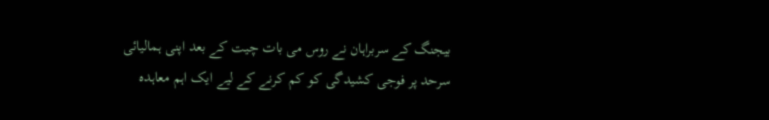بیجنگ کے سربراہان نے روس می بات چیت کے بعد اپنی ہمالیائی سرحد پر فوجی کشیدگی کو کم کرنے کے لیے ایک اہم معاہدہ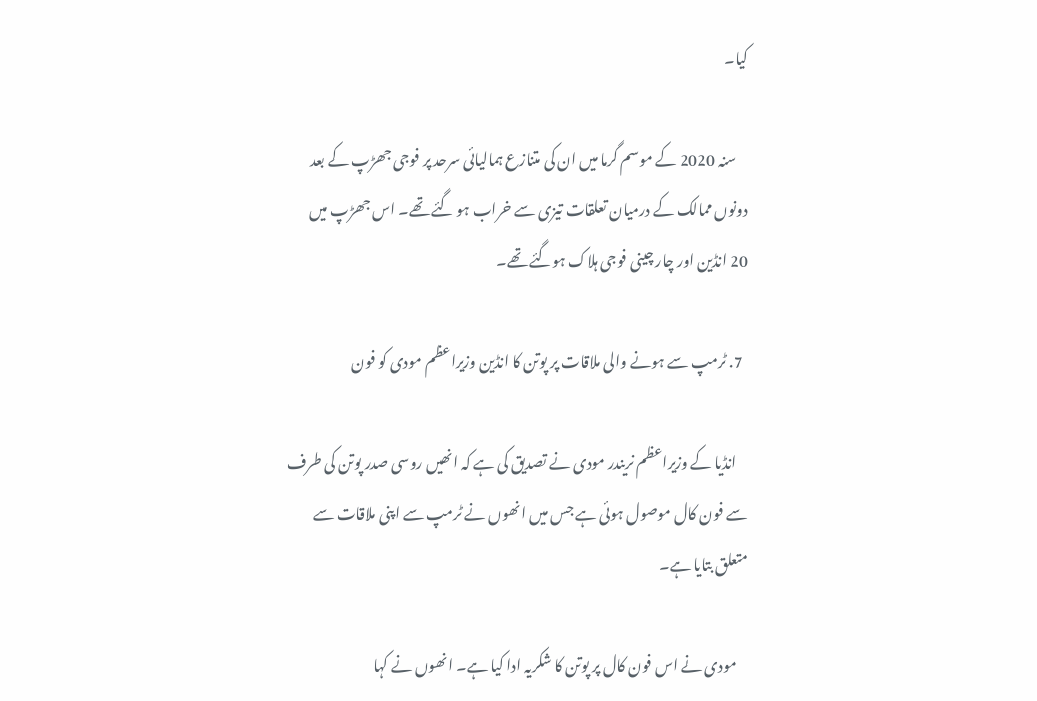کیا۔

    سنہ 2020 کے موسم گرما میں ان کی متنازع ہمالیائی سرحد پر فوجی جھڑپ کے بعد دونوں ممالک کے درمیان تعلقات تیزی سے خراب ہو گئے تھے۔ اس جھڑپ میں 20 انڈین اور چار چینی فوجی ہلاک ہوگئے تھے۔

  7. ٹرمپ سے ہونے والی ملاقات پر پوتن کا انڈین وزیراعظم مودی کو فون

    انڈیا کے وزیراعظم نریندر مودی نے تصدیق کی ہے کہ انھیں روسی صدر پوتن کی طرف سے فون کال موصول ہوئی ہے جس میں انھوں نے ٹرمپ سے اپنی ملاقات سے متعلق بتایا ہے۔

    مودی نے اس فون کال پر پوتن کا شکریہ ادا کیا ہے۔ انھوں نے کہا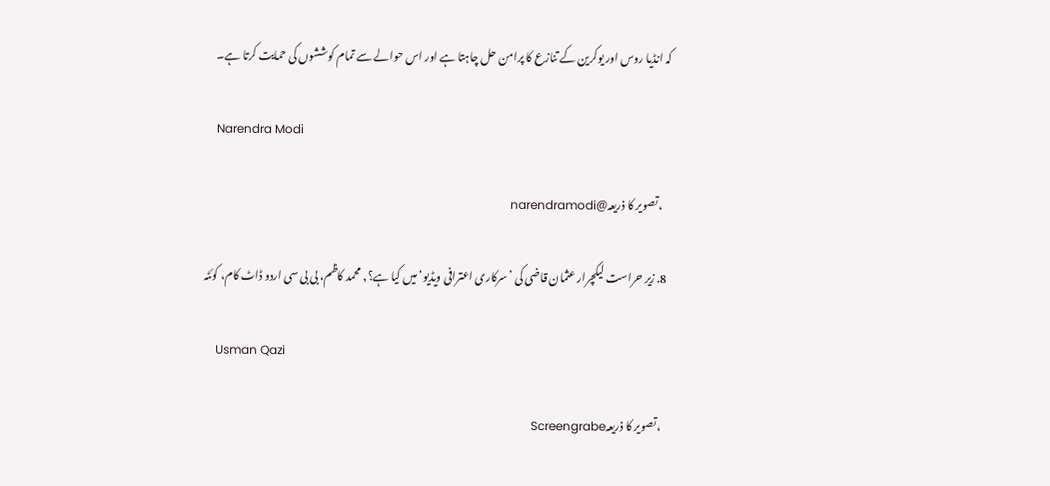کہ انڈیا روس اور یوکرین کے تنازع کا پرامن حل چاہتا ہے اور اس حوالے سے تمام کوششوں کی حمایت کرتا ہے۔

    Narendra Modi

    ،تصویر کا ذریعہ@narendramodi

  8. زیر حراست لیکچرار عثمان قاضی کی ’سرکاری اعترافی ویڈیو‘ میں کیا ہے؟, محمد کاظم، بی بی سی اردو ڈاٹ کام، کوئٹہ

    Usman Qazi

    ،تصویر کا ذریعہScreengrabe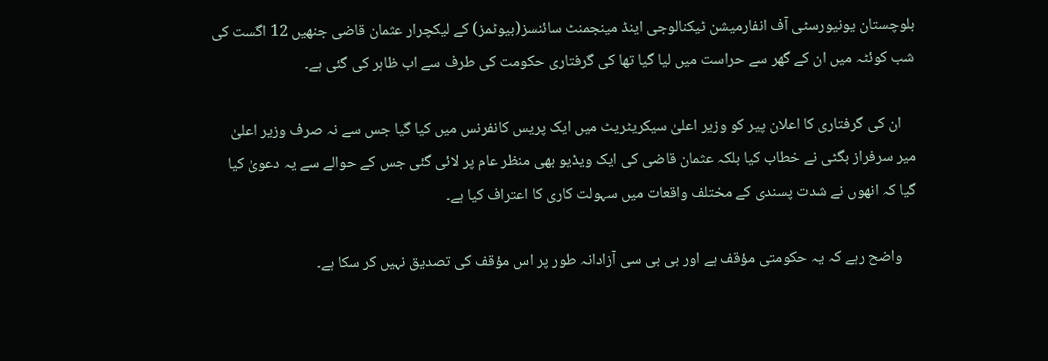بلوچستان یونیورسٹی آف انفارمیشن ٹیکنالوجی اینڈ مینجمنٹ سائنسز(بیوٹمز) کے لیکچرار عثمان قاضی جنھیں 12 اگست کی شب کوئٹہ میں ان کے گھر سے حراست میں لیا گیا تھا کی گرفتاری حکومت کی طرف سے اب ظاہر کی گئی ہے۔

    ان کی گرفتاری کا اعلان پیر کو وزیر اعلیٰ سیکریٹریٹ میں ایک پریس کانفرنس میں کیا گیا جس سے نہ صرف وزیر اعلیٰ میر سرفراز بگٹی نے خطاب کیا بلکہ عثمان قاضی کی ایک ویڈیو بھی منظر عام پر لائی گئی جس کے حوالے سے یہ دعویٰ کیا گیا کہ انھوں نے شدت پسندی کے مختلف واقعات میں سہولت کاری کا اعتراف کیا ہے۔

    واضح رہے کہ یہ حکومتی مؤقف ہے اور بی بی سی آزادانہ طور پر اس مؤقف کی تصدیق نہیں کر سکا ہے۔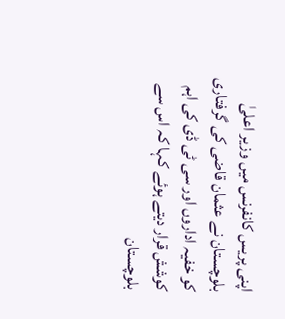اپنی پریس کانفرنس میں وزیر اعلیٰ بلوچستان نے عثمان قاضی کی گرفتاری کو خفیہ اداروں اور سی ٹی ڈی کی اہم کوشش قرار دیتے ہوئے کہا کہ اس سے بلوچستان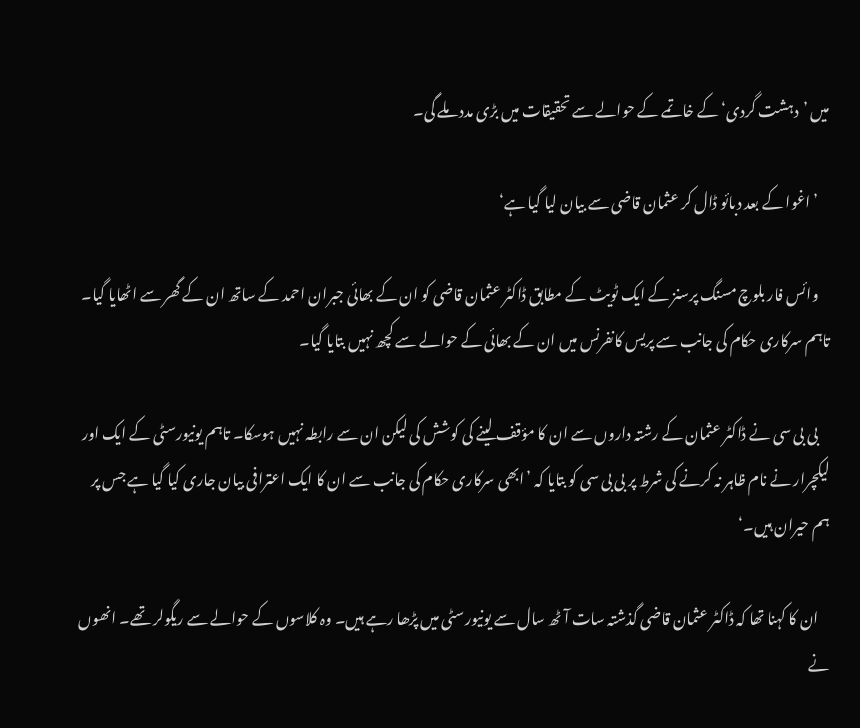میں ’دہشت گردی‘ کے خاتمے کے حوالے سے تحقیقات میں بڑی مدد ملے گی۔

    ’اغوا کے بعد دبائو ڈال کر عثمان قاضی سے بیان لیا گیا ہے‘

    وائس فار بلوچ مسنگ پرسنز کے ایک ٹویٹ کے مطابق ڈاکٹر عثمان قاضی کو ان کے بھائی جبران احمد کے ساتھ ان کے گھر سے اٹھایا گیا۔ تاہم سرکاری حکام کی جانب سے پریس کانفرنس میں ان کے بھائی کے حوالے سے کچھ نہیں بتایا گیا۔

    بی بی سی نے ڈاکٹر عثمان کے رشتہ داروں سے ان کا مؤقف لینے کی کوشش کی لیکن ان سے رابطہ نہیں ہوسکا۔ تاہم یونیورسٹی کے ایک اور لیکچرار نے نام ظاہر نہ کرنے کی شرط پر بی بی سی کو بتایا کہ ’ابھی سرکاری حکام کی جانب سے ان کا ایک اعترافی بیان جاری کیا گیا ہے جس پر ہم حیران ہیں۔‘

    ان کا کہنا تھا کہ ڈاکٹر عثمان قاضی گذشتہ سات آٹھ سال سے یونیورسٹی میں پڑھا رہے ہیں۔ وہ کلاسوں کے حوالے سے ریگولر تھے۔ انھوں نے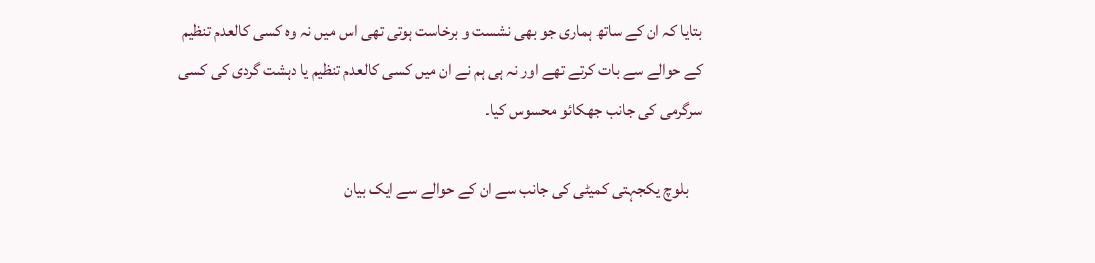بتایا کہ ان کے ساتھ ہماری جو بھی نشست و برخاست ہوتی تھی اس میں نہ وہ کسی کالعدم تنظیم کے حوالے سے بات کرتے تھے اور نہ ہی ہم نے ان میں کسی کالعدم تنظیم یا دہشت گردی کی کسی سرگرمی کی جانب جھکائو محسوس کیا۔

    بلوچ یکجہتی کمیٹی کی جانب سے ان کے حوالے سے ایک بیان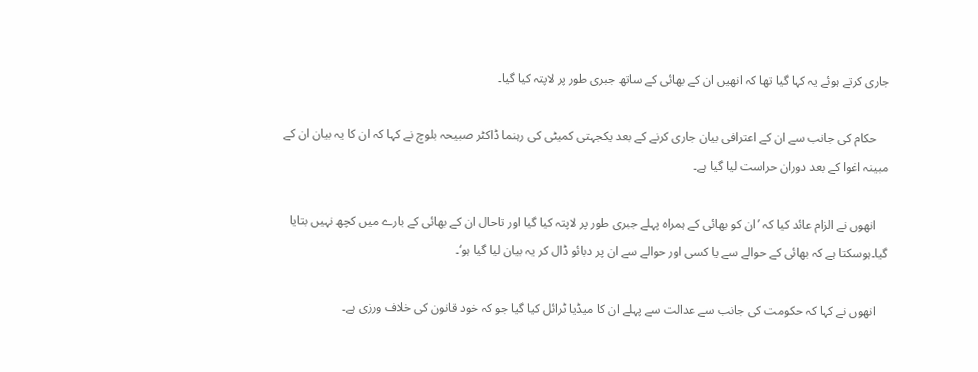جاری کرتے ہوئے یہ کہا گیا تھا کہ انھیں ان کے بھائی کے ساتھ جبری طور پر لاپتہ کیا گیا۔

    حکام کی جانب سے ان کے اعترافی بیان جاری کرنے کے بعد یکجہتی کمیٹی کی رہنما ڈاکٹر صبیحہ بلوچ نے کہا کہ ان کا یہ بیان ان کے مبینہ اغوا کے بعد دوران حراست لیا گیا ہے۔

    انھوں نے الزام عائد کیا کہ ’ان کو بھائی کے ہمراہ پہلے جبری طور پر لاپتہ کیا گیا اور تاحال ان کے بھائی کے بارے میں کچھ نہیں بتایا گیا۔ہوسکتا ہے کہ بھائی کے حوالے سے یا کسی اور حوالے سے ان پر دبائو ڈال کر یہ بیان لیا گیا ہو‘۔

    انھوں نے کہا کہ حکومت کی جانب سے عدالت سے پہلے ان کا میڈیا ٹرائل کیا گیا جو کہ خود قانون کی خلاف ورزی ہے۔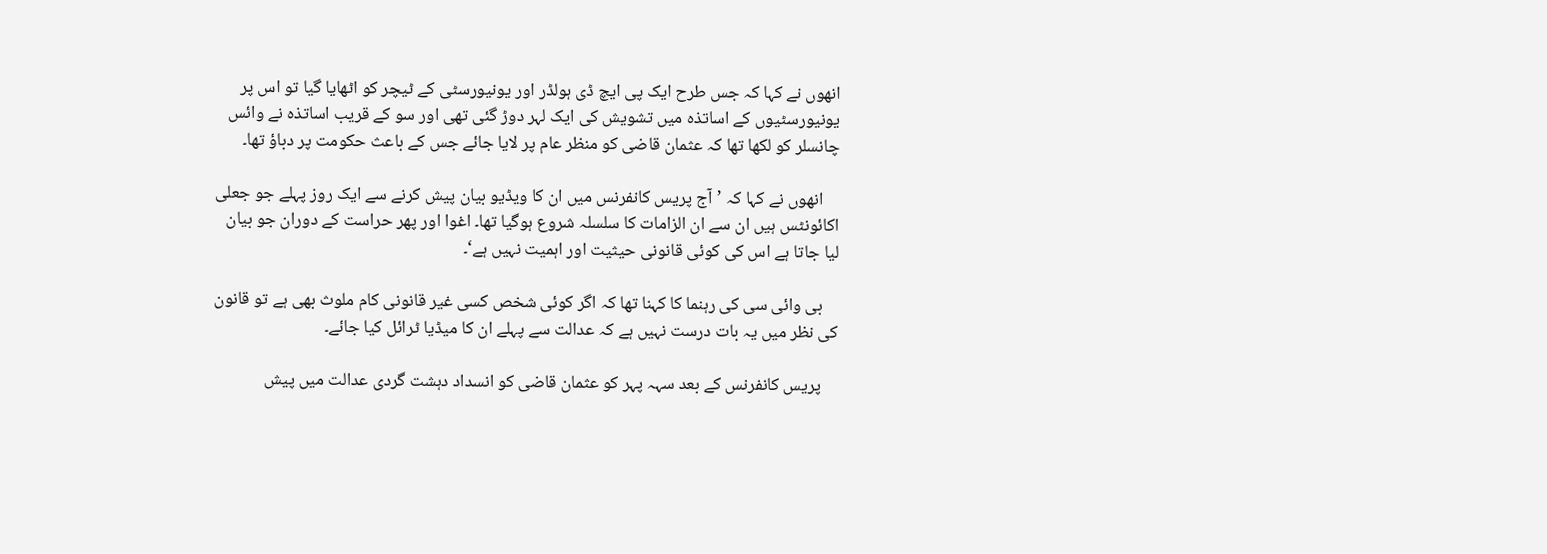انھوں نے کہا کہ جس طرح ایک پی ایچ ڈی ہولڈر اور یونیورسٹی کے ٹیچر کو اٹھایا گیا تو اس پر یونیورسٹیوں کے اساتذہ میں تشویش کی ایک لہر دوڑ گئی تھی اور سو کے قریب اساتذہ نے وائس چانسلر کو لکھا تھا کہ عثمان قاضی کو منظر عام پر لایا جائے جس کے باعث حکومت پر دباؤ تھا۔

    انھوں نے کہا کہ ’آج پریس کانفرنس میں ان کا ویڈیو بیان پیش کرنے سے ایک روز پہلے جو جعلی اکائونٹس ہیں ان سے ان الزامات کا سلسلہ شروع ہوگیا تھا۔ اغوا اور پھر حراست کے دوران جو بیان لیا جاتا ہے اس کی کوئی قانونی حیثیت اور اہمیت نہیں ہے‘۔

    بی وائی سی کی رہنما کا کہنا تھا کہ اگر کوئی شخص کسی غیر قانونی کام ملوث بھی ہے تو قانون کی نظر میں یہ بات درست نہیں ہے کہ عدالت سے پہلے ان کا میڈیا ٹرائل کیا جائے۔

    پریس کانفرنس کے بعد سہہ پہر کو عثمان قاضی کو انسداد دہشت گردی عدالت میں پیش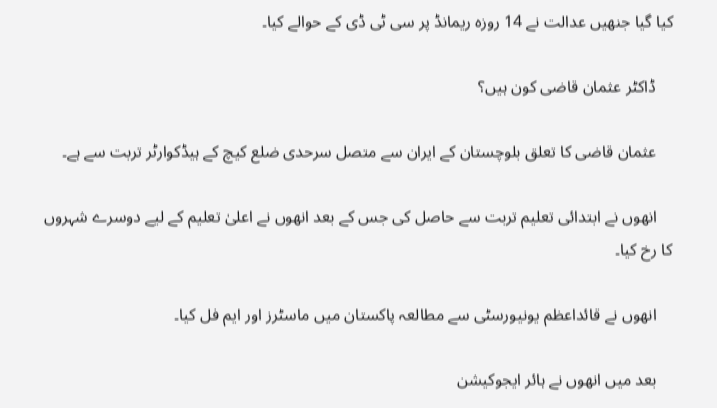کیا گیا جنھیں عدالت نے 14 روزہ ریمانڈ پر سی ٹی ڈی کے حوالے کیا۔

    ڈاکٹر عثمان قاضی کون ہیں؟

    عثمان قاضی کا تعلق بلوچستان کے ایران سے متصل سرحدی ضلع کیچ کے ہیڈکوارٹر تربت سے ہے۔

    انھوں نے ابتدائی تعلیم تربت سے حاصل کی جس کے بعد انھوں نے اعلیٰ تعلیم کے لیے دوسرے شہروں کا رخ کیا۔

    انھوں نے قائداعظم یونیورسٹی سے مطالعہ پاکستان میں ماسٹرز اور ایم فل کیا۔

    بعد میں انھوں نے ہائر ایجوکیشن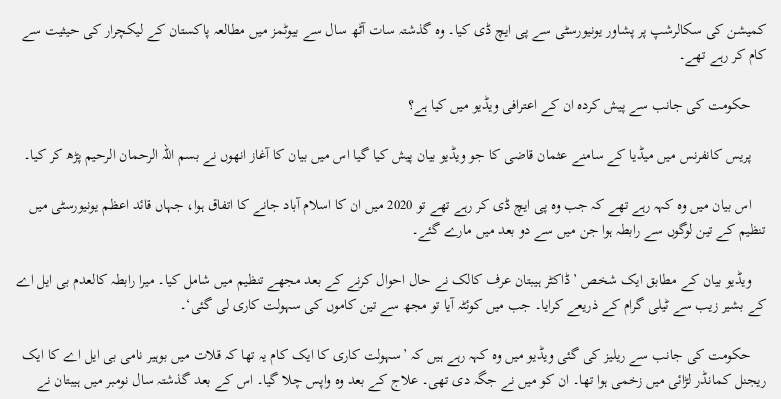کمیشن کی سکالرشپ پر پشاور یونیورسٹی سے پی ایچ ڈی کیا۔ وہ گذشتہ سات آٹھ سال سے بیوٹمز میں مطالعہ پاکستان کے لیکچرار کی حیثیت سے کام کر رہے تھے۔

    حکومت کی جانب سے پیش کردہ ان کے اعترافی ویڈیو میں کیا ہے؟

    پریس کانفرنس میں میڈیا کے سامنے عثمان قاضی کا جو ویڈیو بیان پیش کیا گیا اس میں بیان کا آغاز انھوں نے بسم اللہ الرحمان الرحیم پڑھ کر کیا۔

    اس بیان میں وہ کہہ رہے تھے کہ جب وہ پی ایچ ڈی کر رہے تھے تو 2020 میں ان کا اسلام آباد جانے کا اتفاق ہوا، جہاں قائد اعظم یونیورسٹی میں تنظیم کے تین لوگوں سے رابطہ ہوا جن میں سے دو بعد میں مارے گئے۔

    ویڈیو بیان کے مطابق ایک شخص ’ڈاکٹر ہیبتان عرف کالک نے حال احوال کرنے کے بعد مجھے تنظیم میں شامل کیا۔ میرا رابطہ کالعدم بی ایل اے کے بشیر زیب سے ٹیلی گرام کے ذریعے کرایا۔ جب میں کوئٹہ آیا تو مجھ سے تین کاموں کی سہولت کاری لی گئی‘۔

    حکومت کی جانب سے ریلیز کی گئی ویڈیو میں وہ کہہ رہے ہیں کہ ’سہولت کاری کا ایک کام یہ تھا کہ قلات میں بوہیر نامی بی ایل اے کا ایک ریجنل کمانڈر لڑائی میں زخمی ہوا تھا۔ ان کو میں نے جگہ دی تھی۔ علاج کے بعد وہ واپس چلا گیا۔ اس کے بعد گذشتہ سال نومبر میں ہیبتان نے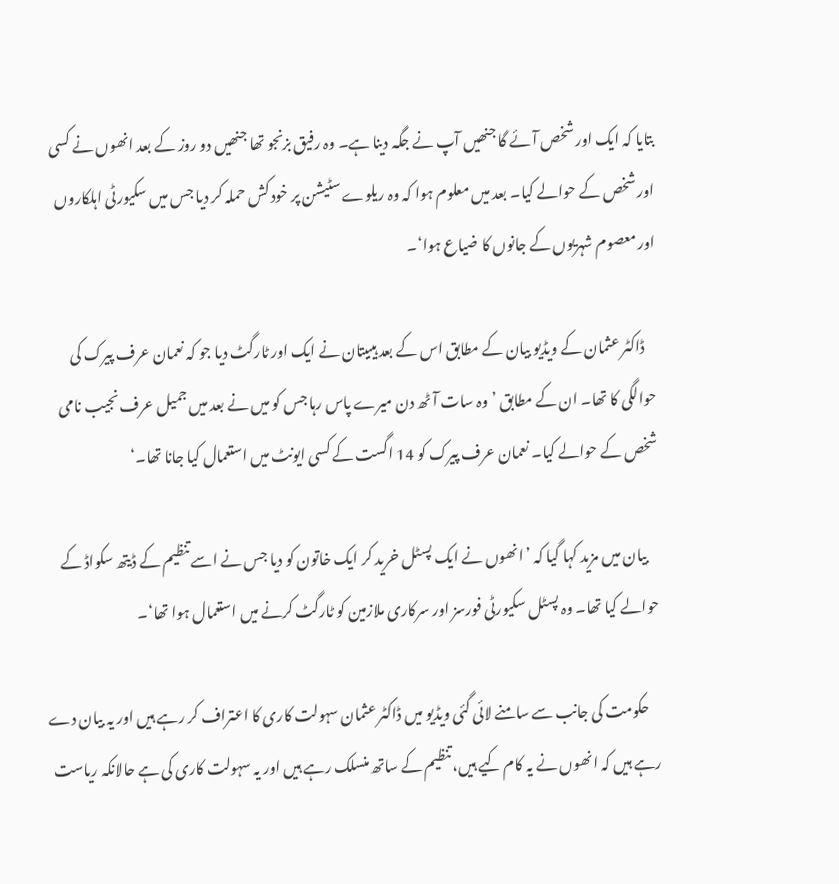بتایا کہ ایک اور شخص آئے گا جنھیں آپ نے جگہ دینا ہے۔ وہ رفیق بزنجو تھا جنھیں دو روز کے بعد انھوں نے کسی اور شخص کے حوالے کیا۔ بعد میں معلوم ہوا کہ وہ ریلوے سٹیشن پر خود کش حملہ کر دیا جس میں سکیورٹی اہلکاروں اور معصوم شہریوں کے جانوں کا ضیاع ہوا‘۔

    ڈاکٹر عثمان کے ویڈیو بیان کے مطابق اس کے بعد ہیببتان نے ایک اور ٹارگٹ دیا جو کہ نعمان عرف پیرک کی حوالگی کا تھا۔ ان کے مطابق ’وہ سات آٹھ دن میرے پاس رہا جس کو میں نے بعد میں جمیل عرف نجیب نامی شخص کے حوالے کیا۔ نعمان عرف پیرک کو 14 اگست کے کسی ایونٹ میں استعمال کیا جانا تھا۔‘

    بیان میں مزید کہا گیا کہ ’انھوں نے ایک پسٹل خرید کر ایک خاتون کو دیا جس نے اسے تنظیم کے ڈیتھ سکواڈ کے حوالے کیا تھا۔ وہ پسٹل سکیورٹی فورسز اور سرکاری ملازمین کو ٹارگٹ کرنے میں استعمال ہوا تھا‘۔

    حکومت کی جانب سے سامنے لائی گئی ویڈیو میں ڈاکٹر عثمان سہولت کاری کا اعتراف کر رہے ہیں اور یہ بیان دے رہے ہیں کہ انھوں نے یہ کام کیے ہیں، تنظیم کے ساتھ منسلک رہے ہیں اور یہ سہولت کاری کی ہے حالانکہ ریاست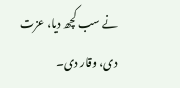نے سب کچھ دیا، عزت دی، وقار دی۔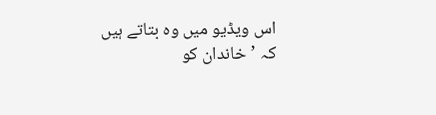اس ویڈیو میں وہ بتاتے ہیں کہ ’خاندان کو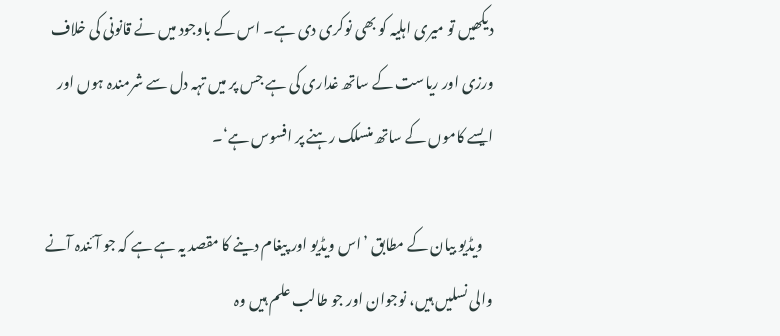دیکھیں تو میری اہلیہ کو بھی نوکری دی ہے۔ اس کے باوجود میں نے قانونی کی خلاف ورزی اور ریاست کے ساتھ غداری کی ہے جس پر میں تہہ دل سے شرمندہ ہوں اور ایسے کاموں کے ساتھ منسلک رہنے پر افسوس ہے‘۔

    ویڈیو بیان کے مطابق ’اس ویڈیو اور پیغام دینے کا مقصد یہ ہے ہے کہ جو آئندہ آنے والی نسلیں ہیں، نوجوان اور جو طالب علم ہیں وہ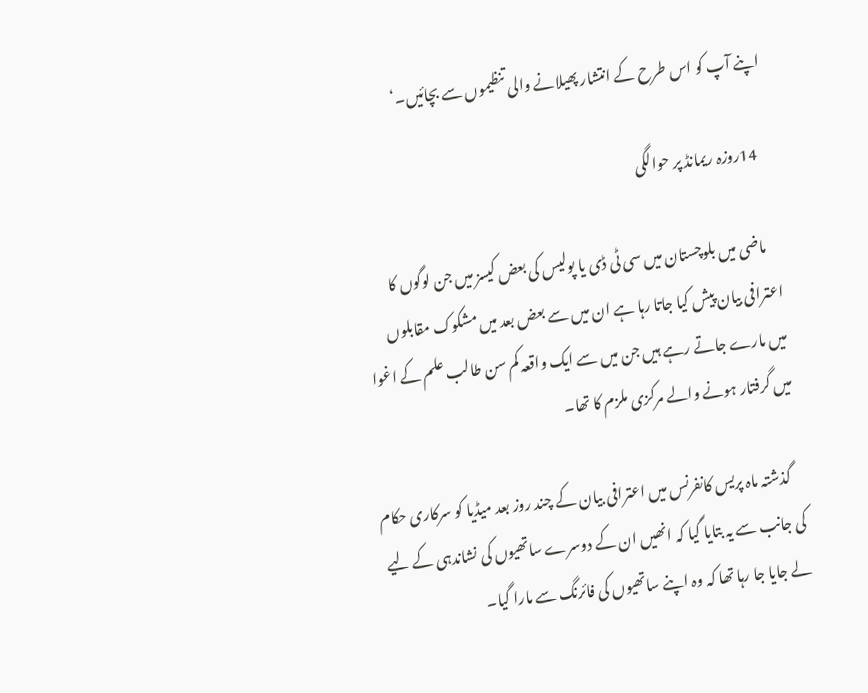اپنے آپ کو اس طرح کے انتشار پھیلانے والی تنظیموں سے بچائیں۔‘

    14روزہ ریمانڈ پر حوالگی

    ماضی میں بلوچستان میں سی ٹی ڈی یا پولیس کی بعض کیسز میں جن لوگوں کا اعترافی بیان پیش کیا جاتا رہا ہے ان میں سے بعض بعد میں مشکوک مقابلوں میں مارے جاتے رہے ہیں جن میں سے ایک واقعہ کم سن طالب علم کے اغوا میں گرفتار ہونے والے مرکزی ملزم کا تھا۔

    گذشتہ ماہ پریس کانفرنس میں اعترافی بیان کے چند روز بعد میڈیا کو سرکاری حکام کی جانب سے یہ بتایا گیا کہ انھیں ان کے دوسرے ساتھیوں کی نشاندہی کے لیے لے جایا جا رہا تھا کہ وہ اپنے ساتھیوں کی فائرنگ سے مارا گیا۔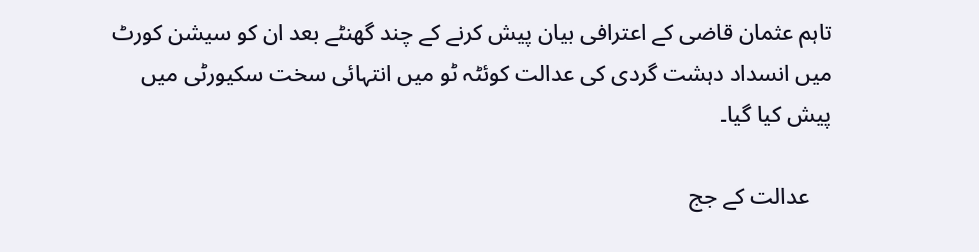تاہم عثمان قاضی کے اعترافی بیان پیش کرنے کے چند گھنٹے بعد ان کو سیشن کورٹ میں انسداد دہشت گردی کی عدالت کوئٹہ ٹو میں انتہائی سخت سکیورٹی میں پیش کیا گیا۔

    عدالت کے جج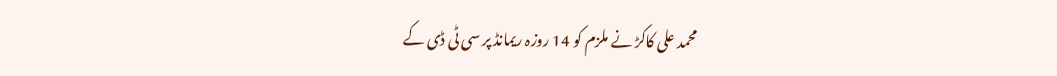محمد علی کاکڑ نے ملزم کو 14 روزہ ریمانڈ پر سی ٹی ڈی کے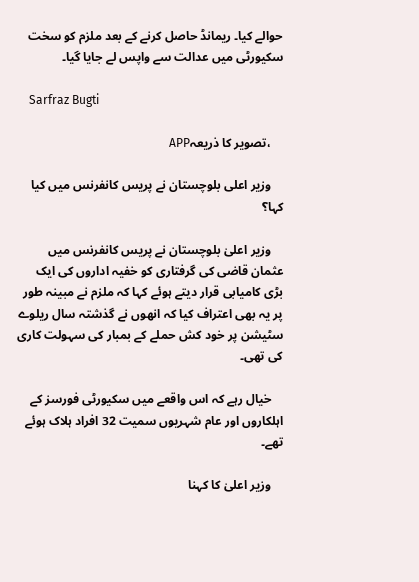حوالے کیا۔ ریمانڈ حاصل کرنے کے بعد ملزم کو سخت سکیورٹی میں عدالت سے واپس لے جایا گیا۔

    Sarfraz Bugti

    ،تصویر کا ذریعہAPP

    وزیر اعلی بلوچستان نے پریس کانفرنس میں کیا کہا؟

    وزیر اعلیٰ بلوچستان نے پریس کانفرنس میں عثمان قاضی کی گرفتاری کو خفیہ اداروں کی ایک بڑی کامیابی قرار دیتے ہوئے کہا کہ ملزم نے مبینہ طور پر یہ بھی اعتراف کیا کہ انھوں نے گذشتہ سال ریلوے سٹیشن پر خود کش حملے کے بمبار کی سہولت کاری کی تھی۔

    خیال رہے کہ اس واقعے میں سکیورٹی فورسز کے اہلکاروں اور عام شہریوں سمیت 32 افراد ہلاک ہوئے تھے۔

    وزیر اعلیٰ کا کہنا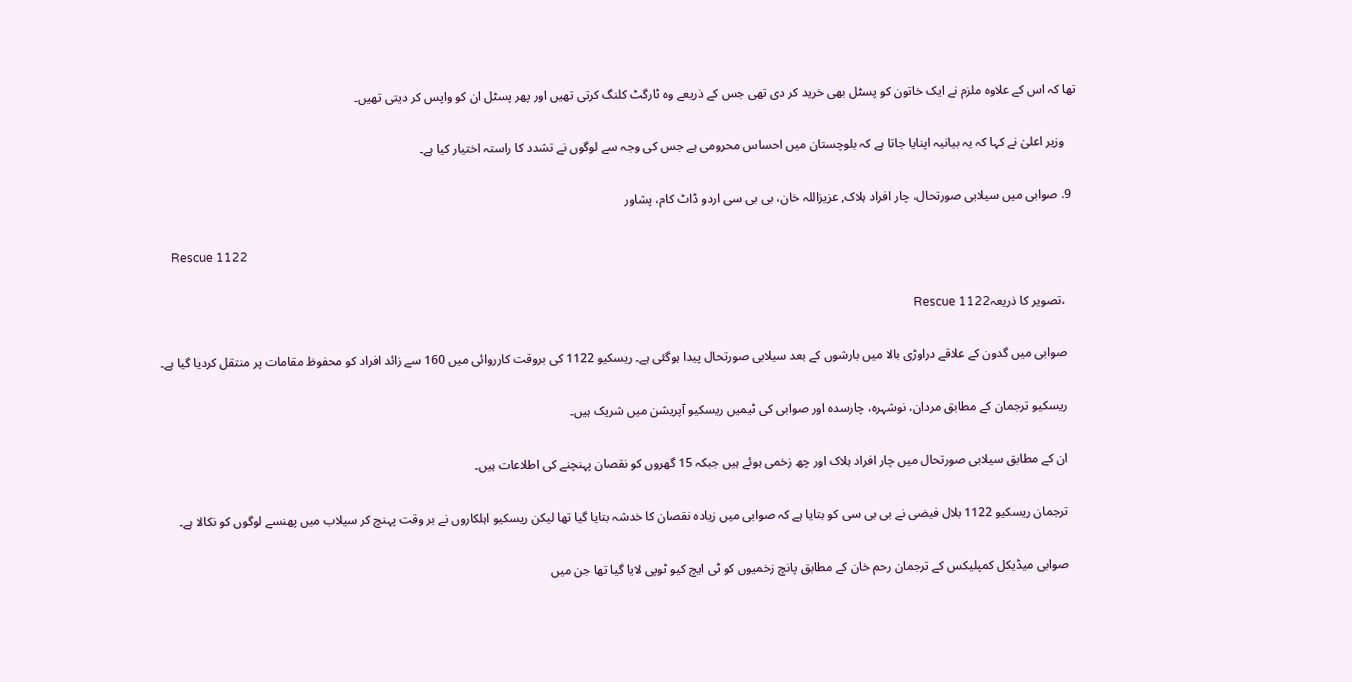تھا کہ اس کے علاوہ ملزم نے ایک خاتون کو پسٹل بھی خرید کر دی تھی جس کے ذریعے وہ ٹارگٹ کلنگ کرتی تھیں اور پھر پسٹل ان کو واپس کر دیتی تھیں۔

    وزیر اعلیٰ نے کہا کہ یہ بیانیہ اپنایا جاتا ہے کہ بلوچستان میں احساس محرومی ہے جس کی وجہ سے لوگوں نے تشدد کا راستہ اختیار کیا ہے۔

  9. صوابی میں سیلابی صورتحال، چار افراد ہلاک, عزیزاللہ خان، بی بی سی اردو ڈاٹ کام، پشاور

    Rescue 1122

    ،تصویر کا ذریعہRescue 1122

    صوابی میں گدون کے علاقے دراوڑی بالا میں بارشوں کے بعد سیلابی صورتحال پیدا ہوگئی ہے۔ ریسکیو 1122 کی بروقت کارروائی میں 160 سے زائد افراد کو محفوظ مقامات پر منتقل کردیا گیا ہے۔

    ریسکیو ترجمان کے مطابق مردان، نوشہرہ، چارسدہ اور صوابی کی ٹیمیں ریسکیو آپریشن میں شریک ہیں۔

    ان کے مطابق سیلابی صورتحال میں چار افراد ہلاک اور چھ زخمی ہوئے ہیں جبکہ 15 گھروں کو نقصان پہنچنے کی اطلاعات ہیں۔

    ترجمان ریسکیو 1122 بلال فیضی نے بی بی سی کو بتایا ہے کہ صوابی میں زیادہ نقصان کا خدشہ بتایا گیا تھا لیکن ریسکیو اہلکاروں نے بر وقت پہنچ کر سیلاب میں پھنسے لوگوں کو نکالا ہے۔

    صوابی میڈیکل کمپلیکس کے ترجمان رحم خان کے مطابق پانچ زخمیوں کو ٹی ایچ کیو ٹوپی لایا گیا تھا جن میں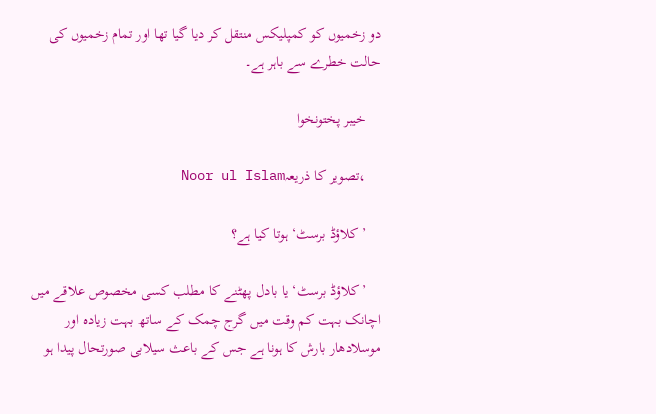دو زخمیوں کو کمپلیکس منتقل کر دیا گیا تھا اور تمام زخمیوں کی حالت خطرے سے باہر ہے۔

    خیبر پختونخوا

    ،تصویر کا ذریعہNoor ul Islam

    ’کلاؤڈ برسٹ‘ ہوتا کیا ہے؟

    ’کلاؤڈ برسٹ‘ یا بادل پھٹنے کا مطلب کسی مخصوص علاقے میں اچانک بہت کم وقت میں گرج چمک کے ساتھ بہت زیادہ اور موسلادھار بارش کا ہونا ہے جس کے باعث سیلابی صورتحال پیدا ہو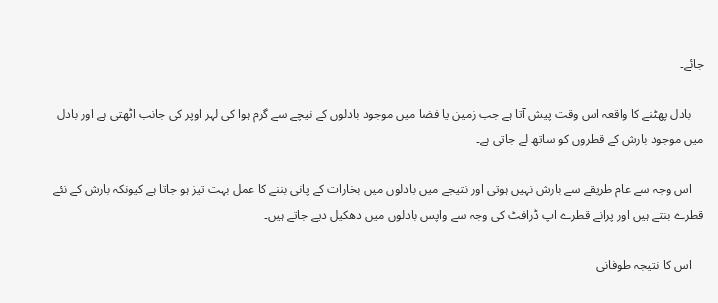جائے۔

    بادل پھٹنے کا واقعہ اس وقت پیش آتا ہے جب زمین یا فضا میں موجود بادلوں کے نیچے سے گرم ہوا کی لہر اوپر کی جانب اٹھتی ہے اور بادل میں موجود بارش کے قطروں کو ساتھ لے جاتی ہے۔

    اس وجہ سے عام طریقے سے بارش نہیں ہوتی اور نتیجے میں بادلوں میں بخارات کے پانی بننے کا عمل بہت تیز ہو جاتا ہے کیونکہ بارش کے نئے قطرے بنتے ہیں اور پرانے قطرے اپ ڈرافٹ کی وجہ سے واپس بادلوں میں دھکیل دیے جاتے ہیں۔

    اس کا نتیجہ طوفانی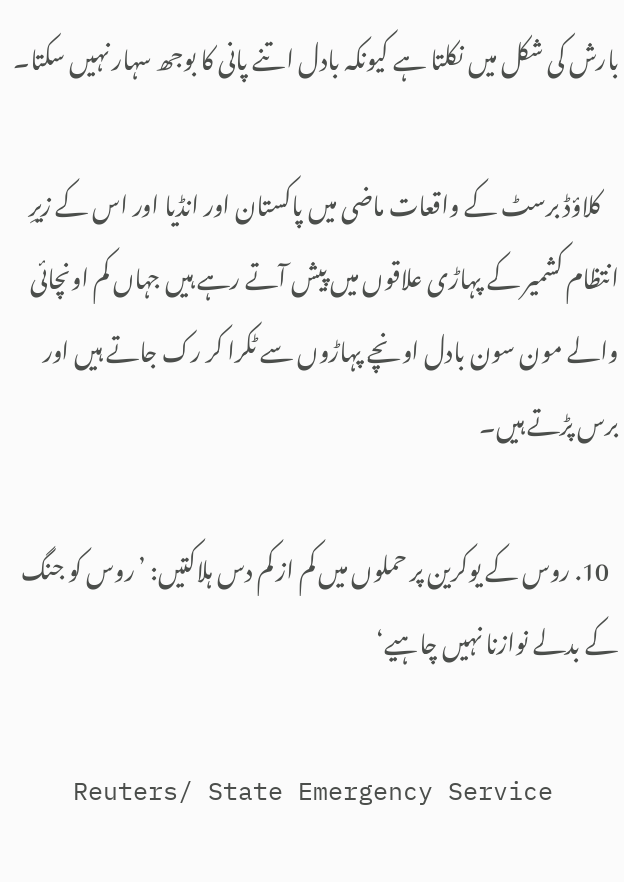بارش کی شکل میں نکلتا ہے کیونکہ بادل اتنے پانی کا بوجھ سہار نہیں سکتا۔

    کلاؤڈ برسٹ کے واقعات ماضی میں پاکستان اور انڈیا اور اس کے زیرِ انتظام کشمیر کے پہاڑی علاقوں میں پیش آتے رہے ہیں جہاں کم اونچائی والے مون سون بادل اونچے پہاڑوں سے ٹکرا کر رک جاتے ہیں اور برس پڑتے ہیں۔

  10. روس کے یوکرین پر حملوں میں کم از کم دس ہلاکتیں: ’روس کو جنگ کے بدلے نوازنا نہیں چاہیے‘

    Reuters/ State Emergency Service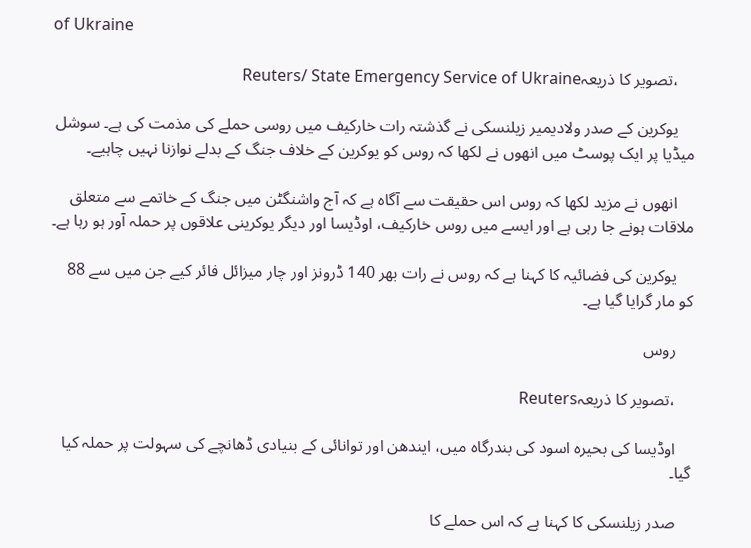of Ukraine

    ،تصویر کا ذریعہReuters/ State Emergency Service of Ukraine

    یوکرین کے صدر ولادیمیر زیلنسکی نے گذشتہ رات خارکیف میں روسی حملے کی مذمت کی ہے۔ سوشل میڈیا پر ایک پوسٹ میں انھوں نے لکھا کہ روس کو یوکرین کے خلاف جنگ کے بدلے نوازنا نہیں چاہیے۔

    انھوں نے مزید لکھا کہ روس اس حقیقت سے آگاہ ہے کہ آج واشنگٹن میں جنگ کے خاتمے سے متعلق ملاقات ہونے جا رہی ہے اور ایسے میں روس خارکیف، اوڈیسا اور دیگر یوکرینی علاقوں پر حملہ آور ہو رہا ہے۔

    یوکرین کی فضائیہ کا کہنا ہے کہ روس نے رات بھر 140 ڈرونز اور چار میزائل فائر کیے جن میں سے 88 کو مار گرایا گیا ہے۔

    روس

    ،تصویر کا ذریعہReuters

    اوڈیسا کی بحیرہ اسود کی بندرگاہ میں، ایندھن اور توانائی کے بنیادی ڈھانچے کی سہولت پر حملہ کیا گیا۔

    صدر زیلنسکی کا کہنا ہے کہ اس حملے کا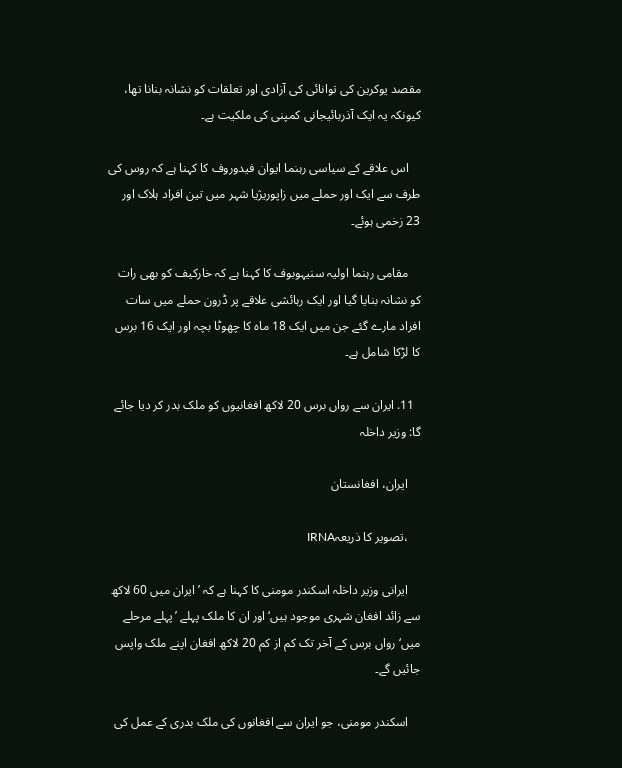مقصد یوکرین کی توانائی کی آزادی اور تعلقات کو نشانہ بنانا تھا، کیونکہ یہ ایک آذربائیجانی کمپنی کی ملکیت ہے۔

    اس علاقے کے سیاسی رہنما ایوان فیدوروف کا کہنا ہے کہ روس کی طرف سے ایک اور حملے میں زاپوریژیا شہر میں تین افراد ہلاک اور 23 زخمی ہوئے۔

    مقامی رہنما اولیہ سنیہوبوف کا کہنا ہے کہ خارکیف کو بھی رات کو نشانہ بنایا گیا اور ایک رہائشی علاقے پر ڈرون حملے میں سات افراد مارے گئے جن میں ایک 18 ماہ کا چھوٹا بچہ اور ایک 16 برس کا لڑکا شامل ہے۔

  11. ایران سے رواں برس 20 لاکھ افغانیوں کو ملک بدر کر دیا جائے گا: وزیر داخلہ

    ایران، افغانستان

    ،تصویر کا ذریعہIRNA

    ایرانی وزیر داخلہ اسکندر مومنی کا کہنا ہے کہ ’ایران میں 60 لاکھ سے زائد افغان شہری موجود ہیں‘ اور ان کا ملک پہلے ’پہلے مرحلے میں‘ رواں برس کے آخر تک کم از کم 20 لاکھ افغان اپنے ملک واپس جائیں گے۔

    اسکندر مومنی، جو ایران سے افغانوں کی ملک بدری کے عمل کی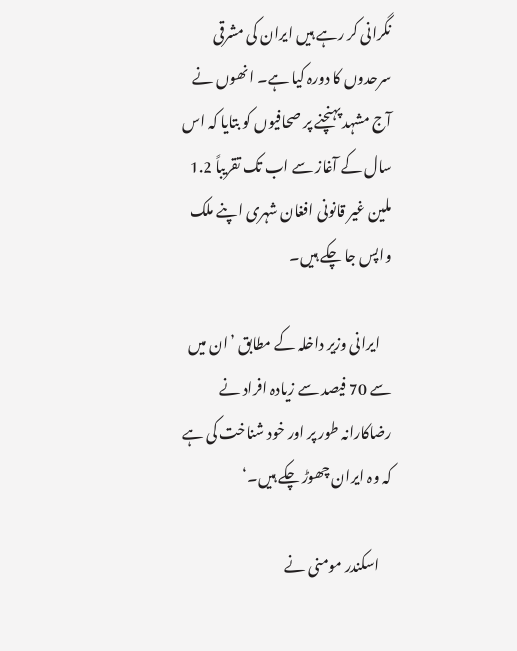نگرانی کر رہے ہیں ایران کی مشرقی سرحدوں کا دورہ کیا ہے۔ انھوں نے آج مشہد پہنچنے پر صحافیوں کو بتایا کہ اس سال کے آغاز سے اب تک تقریباً 1.2 ملین غیر قانونی افغان شہری اپنے ملک واپس جا چکے ہیں۔

    ایرانی وزیر داخلہ کے مطابق ’ان میں سے 70 فیصد سے زیادہ افراد نے رضاکارانہ طور پر اور خود شناخت کی ہے کہ وہ ایران چھوڑ چکے ہیں۔‘

    اسکندر مومنی نے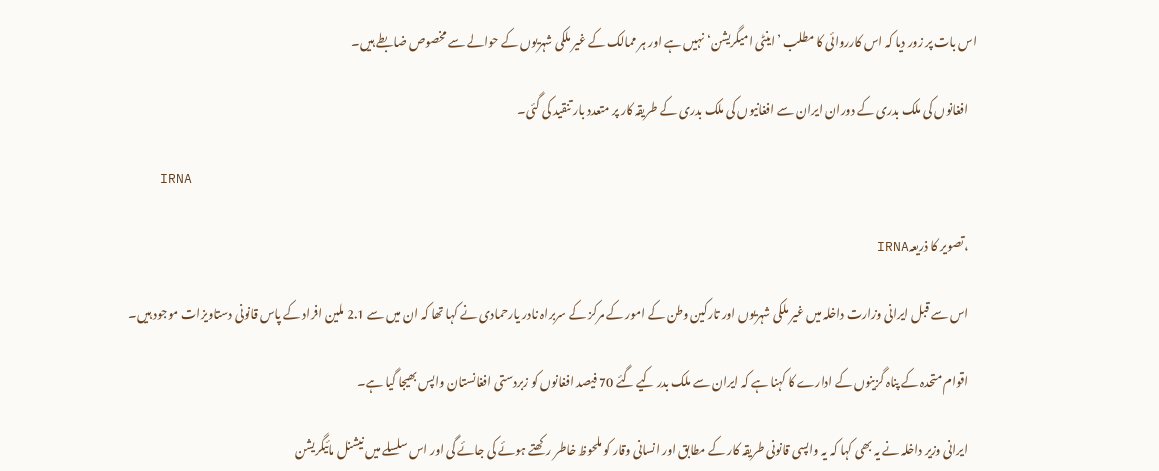اس بات پر زور دیا کہ اس کارروائی کا مطلب ’اینٹی امیگریشن‘ نہیں ہے اور ہر ممالک کے غیر ملکی شہریوں کے حوالے سے مخصوص ضابطے ہیں۔

    افغانوں کی ملک بدری کے دوران ایران سے افغانیوں کی ملک بدری کے طریقہ کار پر متعدد بار تنقید کی گئی۔

    IRNA

    ،تصویر کا ذریعہIRNA

    اس سے قبل ایرانی وزارت داخلہ میں غیر ملکی شہریوں اور تارکین وطن کے امور کے مرکز کے سربراہ نادر یارحمادی نے کہا تھا کہ ان میں سے 2.1 ملین افراد کے پاس قانونی دستاویزات موجود ہیں۔

    اقوام متحدہ کے پناہ گزینوں کے ادارے کا کہنا ہے کہ ایران سے ملک بدر کیے گئے 70 فیصد افغانوں کو زبردستی افغانستان واپس بھیجا گیا ہے۔

    ایرانی وزیر داخلہ نے یہ بھی کہا کہ یہ واپسی قانونی طریقہ کار کے مطابق اور انسانی وقار کو ملحوظ خاطر رکھتے ہوئے کی جائے گی اور اس سلسلے میں نیشنل مائیگریشن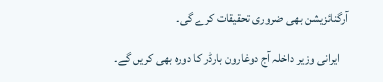آرگنائزیشن بھی ضروری تحقیقات کرے گی۔

    ایرانی وزیر داخلہ آج دوغارون بارڈر کا دورہ بھی کریں گے۔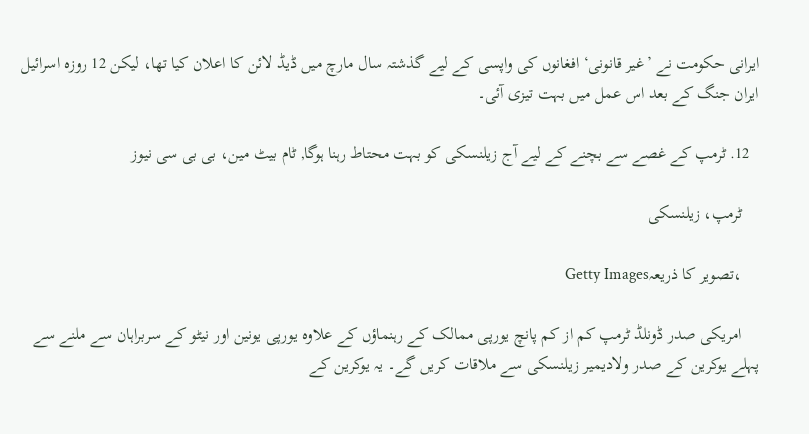ایرانی حکومت نے ’غیر قانونی‘ افغانوں کی واپسی کے لیے گذشتہ سال مارچ میں ڈیڈ لائن کا اعلان کیا تھا، لیکن 12 روزہ اسرائیل ایران جنگ کے بعد اس عمل میں بہت تیزی آئی۔

  12. ٹرمپ کے غصے سے بچنے کے لیے آج زیلنسکی کو بہت محتاط رہنا ہوگا, ٹام بیٹ مین، بی بی سی نیوز

    ٹرمپ، زیلنسکی

    ،تصویر کا ذریعہGetty Images

    امریکی صدر ڈونلڈ ٹرمپ کم از کم پانچ یورپی ممالک کے رہنماؤں کے علاوہ یورپی یونین اور نیٹو کے سربراہان سے ملنے سے پہلے یوکرین کے صدر ولادیمیر زیلنسکی سے ملاقات کریں گے۔ یہ یوکرین کے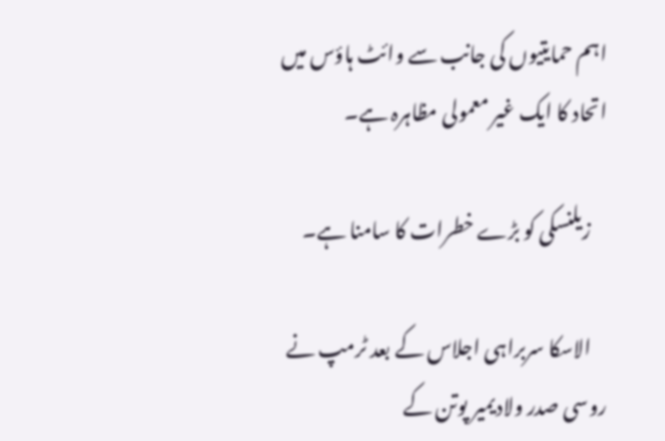اہم حمایتیوں کی جانب سے وائٹ ہاؤس میں اتحاد کا ایک غیر معمولی مظاہرہ ہے۔

    زیلنسکی کو بڑے خطرات کا سامنا ہے۔

    الاسکا سربراہی اجلاس کے بعد ٹرمپ نے روسی صدر ولادیمیر پوتن کے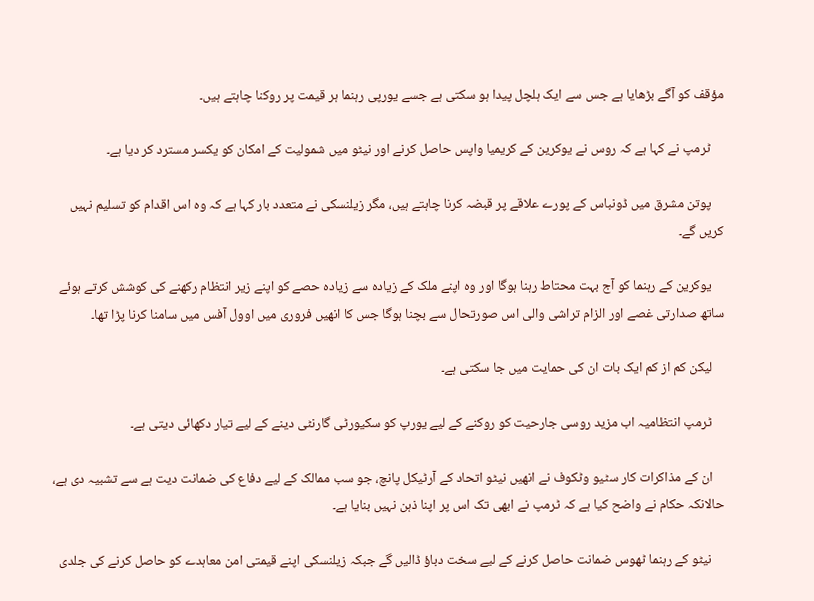مؤقف کو آگے بڑھایا ہے جس سے ایک ہلچل پیدا ہو سکتی ہے جسے یورپی رہنما ہر قیمت پر روکنا چاہتے ہیں۔

    ٹرمپ نے کہا ہے کہ روس نے یوکرین کے کریمیا واپس حاصل کرنے اور نیٹو میں شمولیت کے امکان کو یکسر مسترد کر دیا ہے۔

    پوتن مشرق میں ڈونباس کے پورے علاقے پر قبضہ کرنا چاہتے ہیں، مگر زیلنسکی نے متعدد بار کہا ہے کہ وہ اس اقدام کو تسلیم نہیں کریں گے۔

    یوکرین کے رہنما کو آج بہت محتاط رہنا ہوگا اور وہ اپنے ملک کے زیادہ سے زیادہ حصے کو اپنے زیر انتظام رکھنے کی کوشش کرتے ہوئے ساتھ صدارتی غصے اور الزام تراشی والی اس صورتحال سے بچنا ہوگا جس کا انھیں فروری میں اوول آفس میں سامنا کرنا پڑا تھا۔

    لیکن کم از کم ایک بات ان کی حمایت میں جا سکتی ہے۔

    ٹرمپ انتظامیہ اب مزید روسی جارحیت کو روکنے کے لیے یورپ کو سکیورٹی گارنٹی دینے کے لیے تیار دکھائی دیتی ہے۔

    ان کے مذاکرات کار سٹیو وٹکوف نے انھیں نیٹو اتحاد کے آرٹیکل پانچ، جو سب ممالک کے لیے دفاع کی ضمانت دیت ہے سے تشبیہ دی ہے، حالانکہ حکام نے واضح کیا ہے کہ ٹرمپ نے ابھی تک اس پر اپنا ذہن نہیں بنایا ہے۔

    نیٹو کے رہنما ٹھوس ضمانت حاصل کرنے کے لیے سخت دباؤ ڈالیں گے جبکہ زیلنسکی اپنے قیمتی امن معاہدے کو حاصل کرنے کی جلدی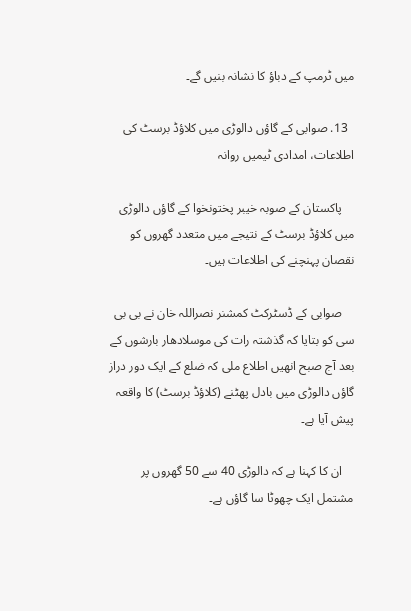میں ٹرمپ کے دباؤ کا نشانہ بنیں گے۔

  13. صوابی کے گاؤں دالوڑی میں کلاؤڈ برسٹ کی اطلاعات، امدادی ٹیمیں روانہ

    پاکستان کے صوبہ خیبر پختونخوا کے گاؤں دالوڑی میں کلاؤڈ برسٹ کے نتیجے میں متعدد گھروں کو نقصان پہنچنے کی اطلاعات ہیں۔

    صوابی کے ڈسٹرکٹ کمشنر نصراللہ خان نے بی بی سی کو بتایا کہ گذشتہ رات کی موسلادھار بارشوں کے بعد آج صبح انھیں اطلاع ملی کہ ضلع کے ایک دور دراز گاؤں دالوڑی میں بادل پھٹنے (کلاؤڈ برسٹ) کا واقعہ پیش آیا ہے۔

    ان کا کہنا ہے کہ دالوڑی 40 سے 50 گھروں پر مشتمل ایک چھوٹا سا گاؤں ہے۔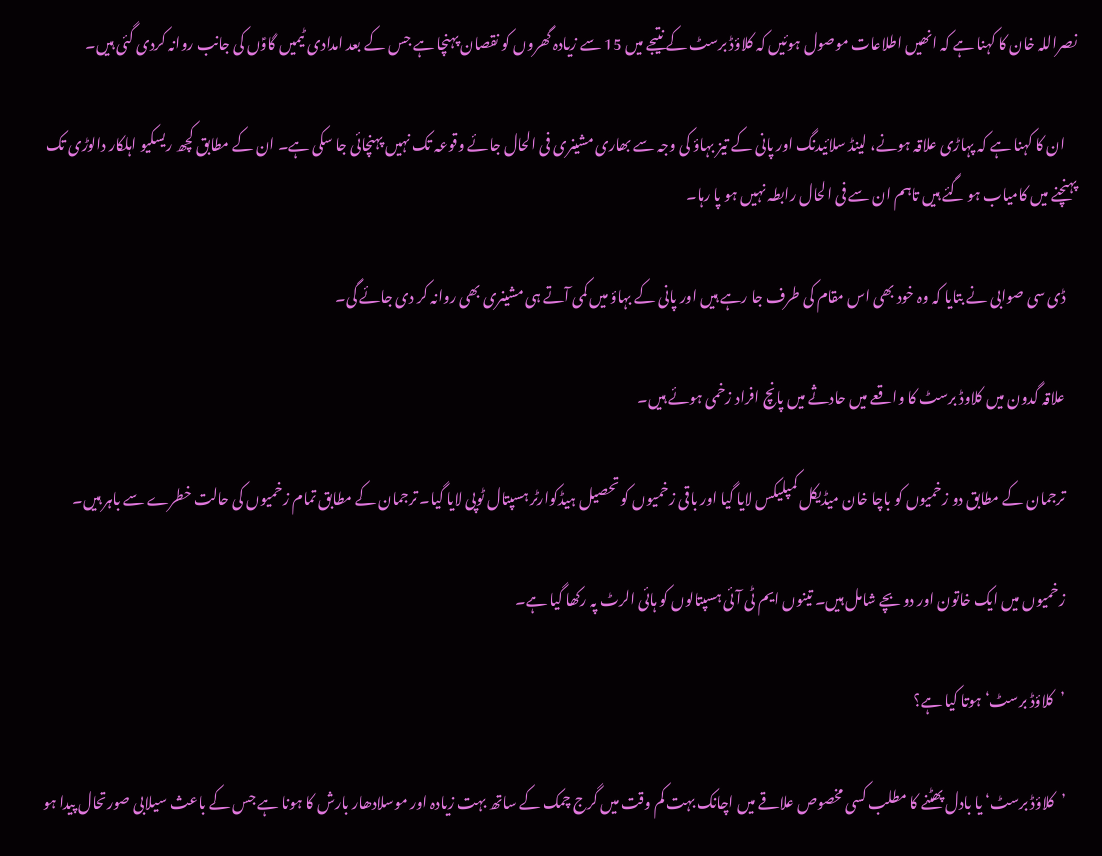نصراللہ خان کا کہنا ہے کہ انھیں اطلاعات موصول ہوئیں کہ کلاؤڈ برسٹ کے نتیجے میں 15 سے زیادہ گھروں کو نقصان پہنچا ہے جس کے بعد امدادی ٹیمیں گاوؑں کی جانب روانہ کردی گئی ہیں۔

    ان کا کہنا ہے کہ پہاڑی علاقہ ہونے، لینڈ سلائیدنگ اور پانی کے تیز بہاؤ کی وجہ سے بھاری مشینری فی الحال جائے وقوعہ تک نہیں پہنچائی جا سکی ہے۔ ان کے مطابق کچھ ریسکیو اہلکار دالوڑی تک پہنچنے میں کامیاب ہو گئے ہیں تاہم ان سے فی الحال رابطہ نہیں ہو پا رہا۔

    ڈی سی صوابی نے بتایا کہ وہ خود بھی اس مقام کی طرف جا رہے ہیں اور پانی کے بہاؤ میں کمی آتے ہی مشینری بھی روانہ کر دی جائے گی۔

    علاقہ گدون میں کلاوڈ برسٹ کا واقعے میں حادثے میں پانچ افراد زخمی ہوئے ہیں۔

    ترجمان کے مطابق دو زخمیوں کو باچا خان میڈیکل کمپلیکس لایا گیا اور باقی زخمیوں کو تحصیل ہیڈکوارٹر ہسپتال ٹوپی لایا گیا۔ ترجمان کے مطابق تمام زخمیوں کی حالت خطرے سے باہر ہیں۔

    زخمیوں میں ایک خاتون اور دو بچے شامل ہیں۔ تینوں ایم ٹی آئی ہسپتالوں کو ہائی الرٹ پہ رکھا گیا ہے۔

    ’کلاؤڈ برسٹ‘ ہوتا کیا ہے؟

    ’کلاؤڈ برسٹ‘ یا بادل پھٹنے کا مطلب کسی مخصوص علاقے میں اچانک بہت کم وقت میں گرج چمک کے ساتھ بہت زیادہ اور موسلادھار بارش کا ہونا ہے جس کے باعث سیلابی صورتحال پیدا ہو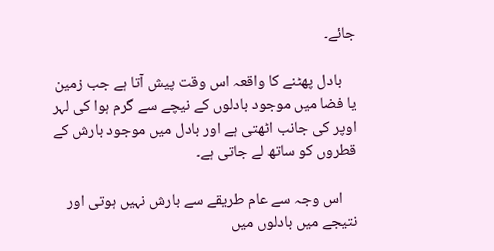جائے۔

    بادل پھٹنے کا واقعہ اس وقت پیش آتا ہے جب زمین یا فضا میں موجود بادلوں کے نیچے سے گرم ہوا کی لہر اوپر کی جانب اٹھتی ہے اور بادل میں موجود بارش کے قطروں کو ساتھ لے جاتی ہے۔

    اس وجہ سے عام طریقے سے بارش نہیں ہوتی اور نتیجے میں بادلوں میں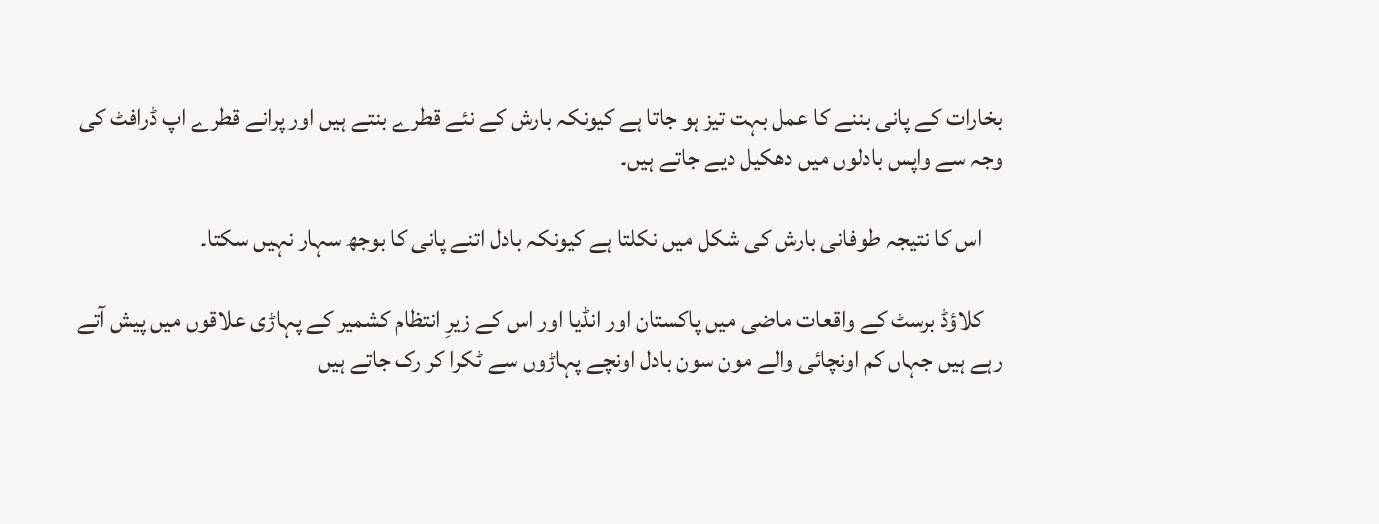بخارات کے پانی بننے کا عمل بہت تیز ہو جاتا ہے کیونکہ بارش کے نئے قطرے بنتے ہیں اور پرانے قطرے اپ ڈرافٹ کی وجہ سے واپس بادلوں میں دھکیل دیے جاتے ہیں۔

    اس کا نتیجہ طوفانی بارش کی شکل میں نکلتا ہے کیونکہ بادل اتنے پانی کا بوجھ سہار نہیں سکتا۔

    کلاؤڈ برسٹ کے واقعات ماضی میں پاکستان اور انڈیا اور اس کے زیرِ انتظام کشمیر کے پہاڑی علاقوں میں پیش آتے رہے ہیں جہاں کم اونچائی والے مون سون بادل اونچے پہاڑوں سے ٹکرا کر رک جاتے ہیں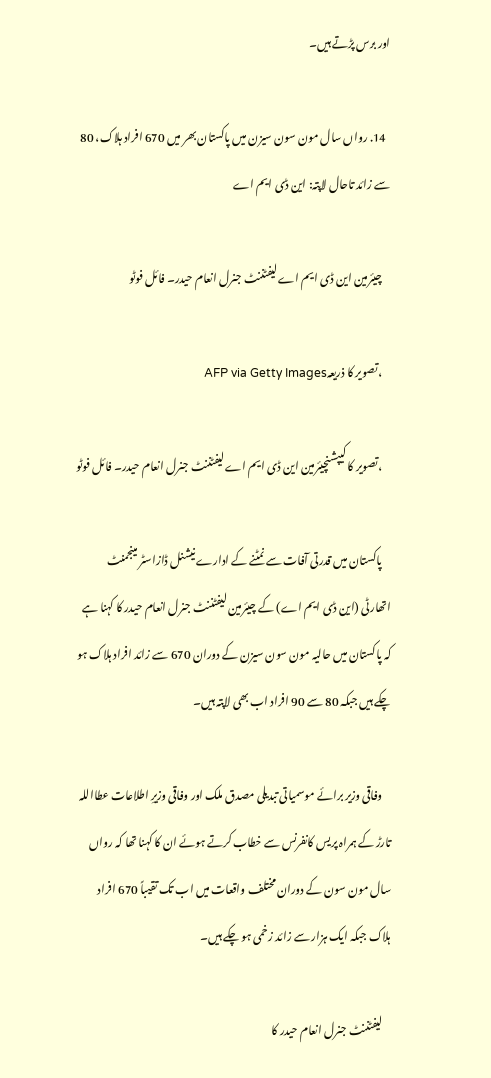اور برس پڑتے ہیں۔

  14. رواں سال مون سون سیزن میں پاکستان بھر میں 670 افراد ہلاک، 80 سے زائد تاحال لاپتہ: این ڈی ایم اے

    چیئرمین این ڈی ایم اے لیفٹننٹ جنرل انعام حیدر۔ فائل فوٹو

    ،تصویر کا ذریعہAFP via Getty Images

    ،تصویر کا کیپشنچیئرمین این ڈی ایم اے لیفٹننٹ جنرل انعام حیدر۔ فائل فوٹو

    پاکستان میں قدرتی آفات سے نمٹنے کے ادارے نیشنل ڈازاسٹر مینجمنٹ اتھارٹی (این ڈی ایم اے) کے چیئرمین لیفٹننٹ جنرل انعام حیدر کا کہنا ہے کہ پاکستان میں حالیہ مون سون سیزن کے دوران 670 سے زائد افراد ہلاک ہو چکے ہیں جبکہ 80 سے 90 افراد اب بھی لاپتہ ہیں۔

    وفاقی وزیر برائے موسمیاتی تبدیلی مصدق ملک اور وفاقی وزیرِ اطلاعات عطااللہ تارڑ کے ہمراہ پریس کانفرنس سے خطاب کرتے ہوئے ان کا کہنا تھا کہ رواں سال مون سون کے دوران مختلف واقعات میں اب تک تقیباً 670 افراد ہلاک جبکہ ایک ہزار سے زائد زخمی ہو چکے ہیں۔

    لیفٹننٹ جنرل انعام حیدر کا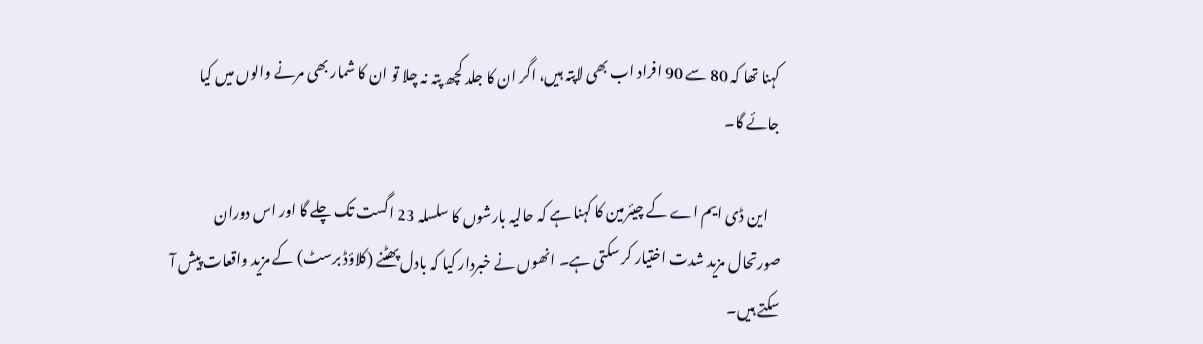کہنا تھا کہ 80 سے 90 افراد اب بھی لاپتہ ہیں، اگر ان کا جلد کچھ پتہ نہ چلا تو ان کا شمار بھی مرنے والوں میں کیا جائے گا۔

    این ڈی ایم اے کے چیئرمین کا کہنا ہے کہ حالیہ بارشوں کا سلسلہ 23 اگست تک چلے گا اور اس دوران صورتحال مزید شدت اختیار کر سکتی ہے۔ انھوں نے خبردار کیا کہ بادل پھٹنے (کلاؤڈ برسٹ) کے مزید واقعات پیش آ سکتے ہیں۔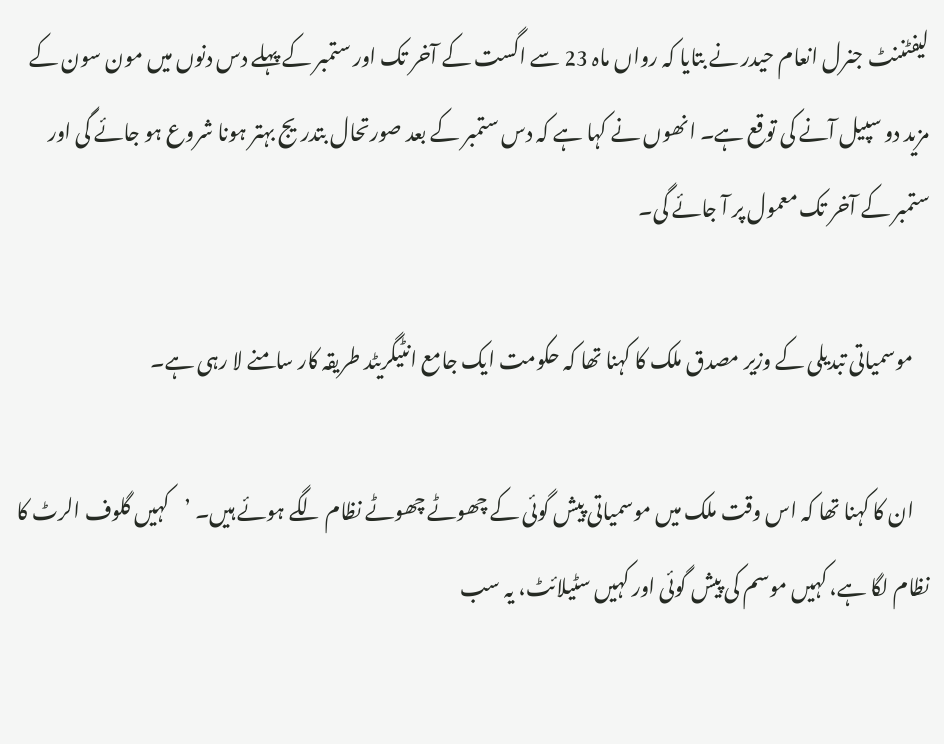لیفٹننٹ جنرل انعام حیدر نے بتایا کہ رواں ماہ 23 سے اگست کے آخر تک اور ستمبر کے پہلے دس دنوں میں مون سون کے مزید دو سپیل آنے کی توقع ہے۔ انھوں نے کہا ہے کہ دس ستمبر کے بعد صورتحال بتدریج بہتر ہونا شروع ہو جائے گی اور ستمبر کے آخر تک معمول پر آ جائے گی۔

    موسمیاتی تبدیلی کے وزیر مصدق ملک کا کہنا تھا کہ حکومت ایک جامع انٹیگریٹد طریقہ کار سامنے لا رہی ہے۔

    ان کا کہنا تھا کہ اس وقت ملک میں موسمیاتی پیش گوئی کے چھوٹے چھوٹے نظام لگے ہوئے ہیں۔ ’کہیں گلوف الرٹ کا نظام لگا ہے، کہیں موسم کی پیش گوئی اور کہیں سٹیلائٹ، یہ سب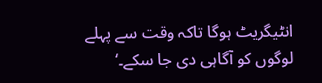انٹیگریٹ ہوگا تاکہ وقت سے پہلے لوگوں کو آگاہی دی جا سکے۔‘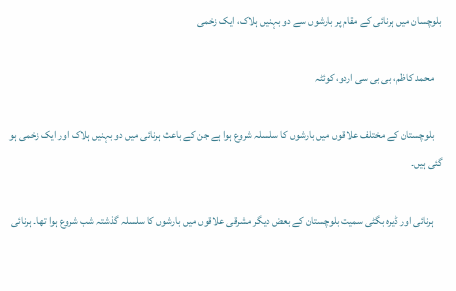بلوچسان میں ہرنائی کے مقام پر بارشوں سے دو بہنیں ہلاک، ایک زخمی

    محمد کاظم، بی بی سی اردو، کوئٹہ

    بلوچستان کے مختلف علاقوں میں بارشوں کا سلسلہ شروع ہوا ہے جن کے باعث ہرنائی میں دو بہنیں ہلاک اور ایک زخمی ہو گئی ہیں۔

    ہرنائی اور ڈیرہ بگٹی سمیت بلوچستان کے بعض دیگر مشرقی علاقوں میں بارشوں کا سلسلہ گذشتہ شب شروع ہوا تھا۔ ہرنائی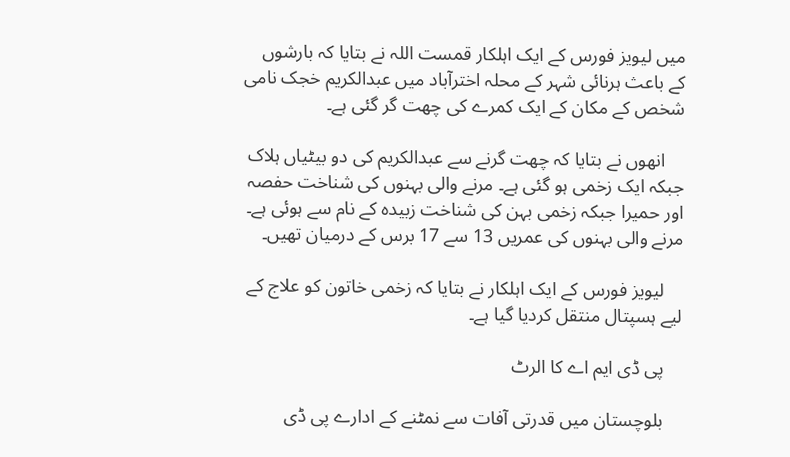میں لیویز فورس کے ایک اہلکار قمست اللہ نے بتایا کہ بارشوں کے باعث ہرنائی شہر کے محلہ اخترآباد میں عبدالکریم خجک نامی شخص کے مکان کے ایک کمرے کی چھت گر گئی ہے۔

    انھوں نے بتایا کہ چھت گرنے سے عبدالکریم کی دو بیٹیاں ہلاک جبکہ ایک زخمی ہو گئی ہے۔ مرنے والی بہنوں کی شناخت حفصہ اور حمیرا جبکہ زخمی بہن کی شناخت زبیدہ کے نام سے ہوئی ہے۔ مرنے والی بہنوں کی عمریں 13 سے 17 برس کے درمیان تھیں۔

    لیویز فورس کے ایک اہلکار نے بتایا کہ زخمی خاتون کو علاج کے لیے ہسپتال منتقل کردیا گیا ہے۔

    پی ڈی ایم اے کا الرٹ

    بلوچستان میں قدرتی آفات سے نمٹنے کے ادارے پی ڈی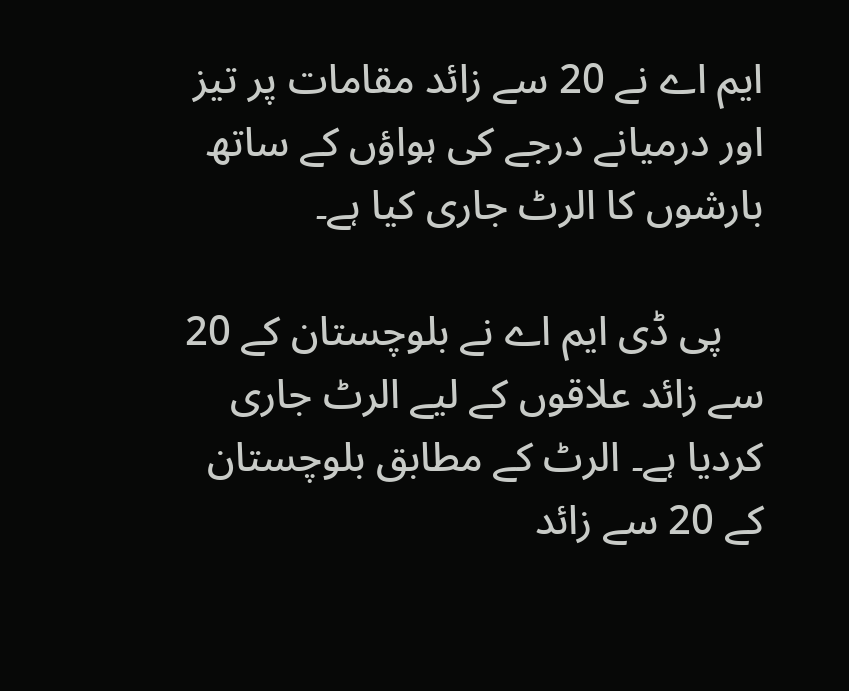ایم اے نے 20 سے زائد مقامات پر تیز اور درمیانے درجے کی ہواؤں کے ساتھ بارشوں کا الرٹ جاری کیا ہے۔

    پی ڈی ایم اے نے بلوچستان کے 20 سے زائد علاقوں کے لیے الرٹ جاری کردیا ہے۔ الرٹ کے مطابق بلوچستان کے 20 سے زائد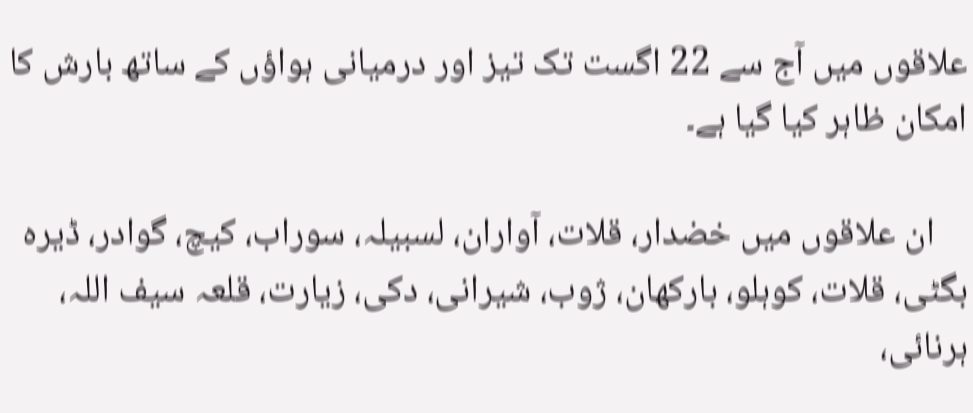علاقوں میں آج سے 22 اگست تک تیز اور درمیانی ہواؤں کے ساتھ بارش کا امکان ظاہر کیا گیا ہے۔

    ان علاقوں میں خضدار، قلات، آواران، لسبیلہ، سوراب، کیچ، گوادر، ڈیرہ بگٹی، قلات، کوہلو، بارکھان، ژوب، شیرانی، دکی، زیارت، قلعہ سیف اللہ، ہرنائی،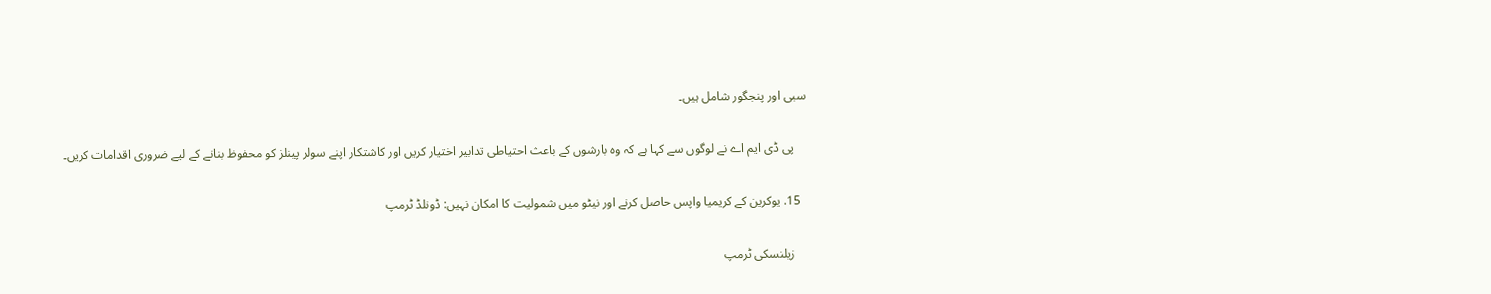سبی اور پنجگور شامل ہیں۔

    پی ڈی ایم اے نے لوگوں سے کہا ہے کہ وہ بارشوں کے باعث احتیاطی تدابیر اختیار کریں اور کاشتکار اپنے سولر پینلز کو محفوظ بنانے کے لیے ضروری اقدامات کریں۔

  15. یوکرین کے کریمیا واپس حاصل کرنے اور نیٹو میں شمولیت کا امکان نہیں: ڈونلڈ ٹرمپ

    زیلنسکی ٹرمپ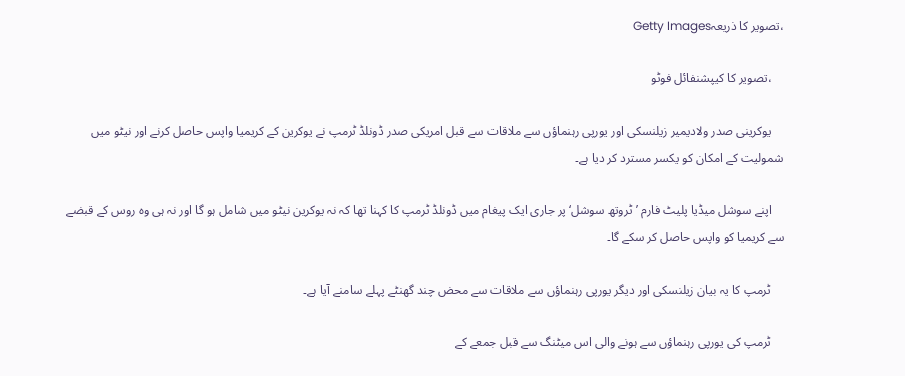،تصویر کا ذریعہGetty Images

    ،تصویر کا کیپشنفائل فوٹو

    یوکرینی صدر ولادیمیر زیلنسکی اور یورپی رہنماؤں سے ملاقات سے قبل امریکی صدر ڈونلڈ ٹرمپ نے یوکرین کے کریمیا واپس حاصل کرنے اور نیٹو میں شمولیت کے امکان کو یکسر مسترد کر دیا ہے۔

    اپنے سوشل میڈیا پلیٹ فارم ’ٹروتھ سوشل‘ پر جاری ایک پیغام میں ڈونلڈ ٹرمپ کا کہنا تھا کہ نہ یوکرین نیٹو میں شامل ہو گا اور نہ ہی وہ روس کے قبضے سے کریمیا کو واپس حاصل کر سکے گا۔

    ٹرمپ کا یہ بیان زیلنسکی اور دیگر یورپی رہنماؤں سے ملاقات سے محض چند گھنٹے پہلے سامنے آیا ہے۔

    ٹرمپ کی یورپی رہنماؤں سے ہونے والی اس میٹنگ سے قبل جمعے کے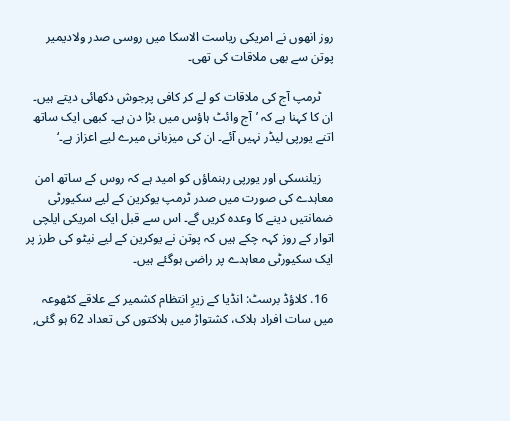روز انھوں نے امریکی ریاست الاسکا میں روسی صدر ولادیمیر پوتن سے بھی ملاقات کی تھی۔

    ٹرمپ آج کی ملاقات کو لے کر کافی پرجوش دکھائی دیتے ہیں۔ ان کا کہنا ہے کہ ’آج وائٹ ہاؤس میں بڑا دن ہے۔ کبھی ایک ساتھ اتنے یورپی لیڈر نہیں آئے۔ ان کی میزبانی میرے لیے اعزاز ہے۔‘

    زیلنسکی اور یورپی رہنماؤں کو امید ہے کہ روس کے ساتھ امن معاہدے کی صورت میں صدر ٹرمپ یوکرین کے لیے سکیورٹی ضمانتیں دینے کا وعدہ کریں گے۔ اس سے قبل ایک امریکی ایلچی اتوار کے روز کہہ چکے ہیں کہ پوتن نے یوکرین کے لیے نیٹو کی طرز پر ایک سکیورٹی معاہدے پر راضی ہوگئے ہیں۔

  16. کلاؤڈ برسٹ: انڈیا کے زیرِ انتظام کشمیر کے علاقے کٹھوعہ میں سات افراد ہلاک، کشتواڑ میں ہلاکتوں کی تعداد 62 ہو گئی,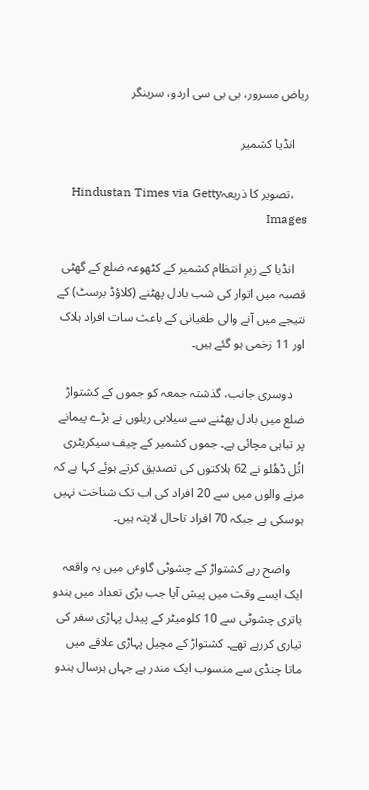ریاض مسرور، بی بی سی اردو، سرینگر

    انڈیا کشمیر

    ،تصویر کا ذریعہHindustan Times via Getty Images

    انڈیا کے زیرِ انتظام کشمیر کے کٹھوعہ ضلع کے گھٹی قصبہ میں اتوار کی شب بادل پھٹنے (کلاؤڈ برسٹ) کے نتیجے میں آنے والی طغیانی کے باعث سات افراد ہلاک اور 11 زخمی ہو گئے ہیں۔

    دوسری جانب، گذشتہ جمعہ کو جموں کے کشتواڑ ضلع میں بادل پھٹنے سے سیلابی ریلوں نے بڑے پیمانے پر تباہی مچائی ہے۔ جموں کشمیر کے چیف سیکریٹری اتُل ڈھُلو نے 62 ہلاکتوں کی تصدیق کرتے ہوئے کہا ہے کہ مرنے والوں میں سے 20 افراد کی اب تک شناخت نہیں ہوسکی ہے جبکہ 70 افراد تاحال لاپتہ ہیں۔

    واضح رہے کشتواڑ کے چشوٹی گاوٴں میں یہ واقعہ ایک ایسے وقت میں پیش آیا جب بڑی تعداد میں ہندو یاتری چشوٹی سے 10 کلومیٹر کے پیدل پہاڑی سفر کی تیاری کررہے تھے۔ کشتواڑ کے مچیل پہاڑی علاقے میں ماتا چنڈی سے منسوب ایک مندر ہے جہاں ہرسال ہندو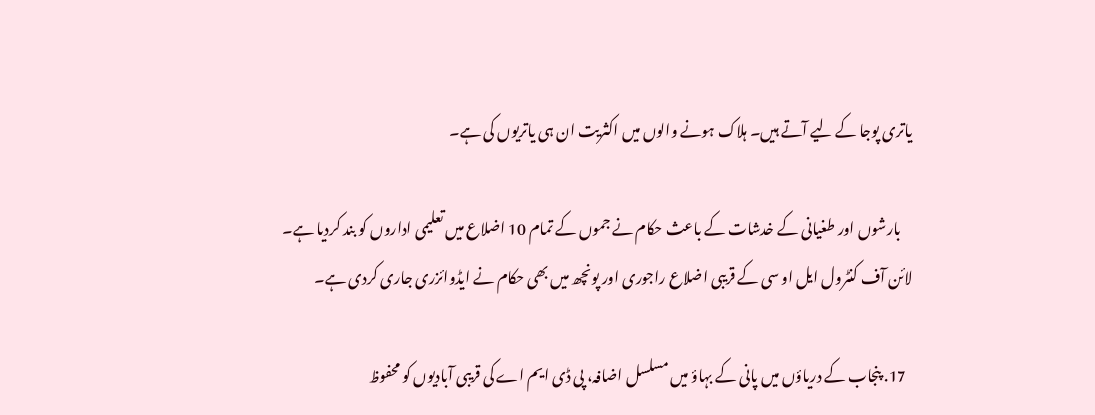یاتری پوجا کے لیے آتے ہیں۔ ہلاک ہونے والوں میں اکثریت ان ہی یاتریوں کی ہے۔

    بارشوں اور طغیانی کے خدشات کے باعث حکام نے جموں کے تمام 10 اضلاع میں تعلیمی اداروں کو بند کردیا ہے۔ لائن آف کنٹرول ایل او سی کے قریبی اضلاع راجوری اور پونچھ میں بھی حکام نے ایڈوائزری جاری کردی ہے۔

  17. پنجاب کے دریاؤں میں پانی کے بہاؤ میں مسلسل اضافہ، پی ڈی ایم اے کی قریبی آبادیوں کو محفوظ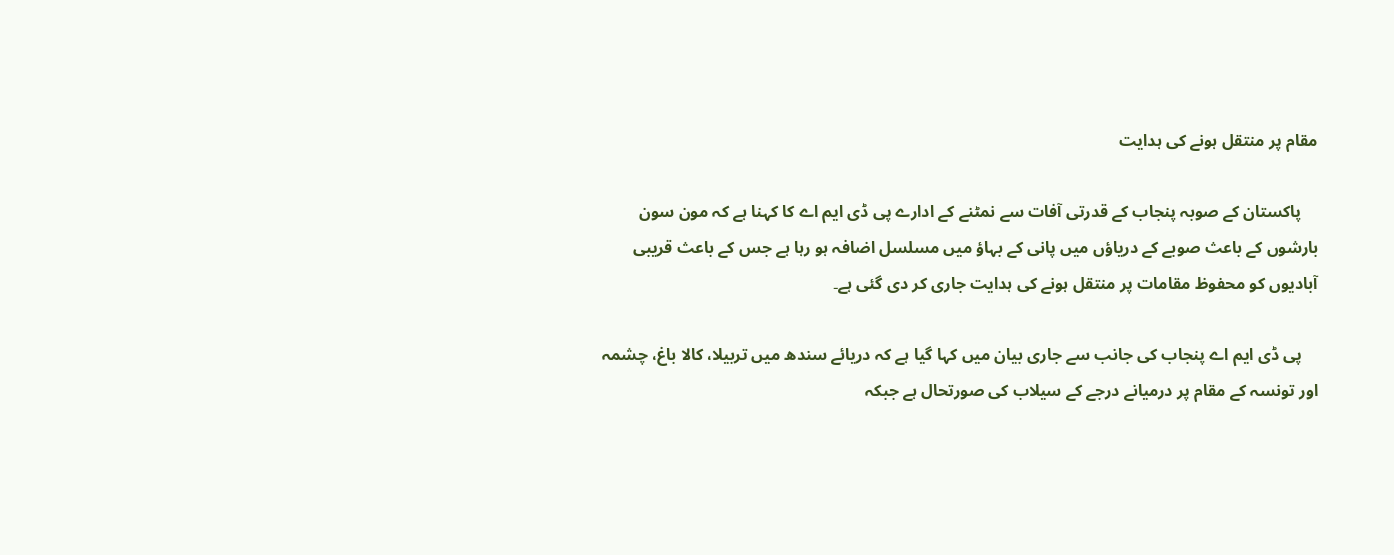مقام پر منتقل ہونے کی ہدایت

    پاکستان کے صوبہ پنجاب کے قدرتی آفات سے نمٹنے کے ادارے پی ڈی ایم اے کا کہنا ہے کہ مون سون بارشوں کے باعث صوبے کے دریاؤں میں پانی کے بہاؤ میں مسلسل اضافہ ہو رہا ہے جس کے باعث قریبی آبادیوں کو محفوظ مقامات پر منتقل ہونے کی ہدایت جاری کر دی گئی ہے۔

    پی ڈی ایم اے پنجاب کی جانب سے جاری بیان میں کہا گیا ہے کہ دریائے سندھ میں تربیلا، کالا باغ، چشمہ اور تونسہ کے مقام پر درمیانے درجے کے سیلاب کی صورتحال ہے جبکہ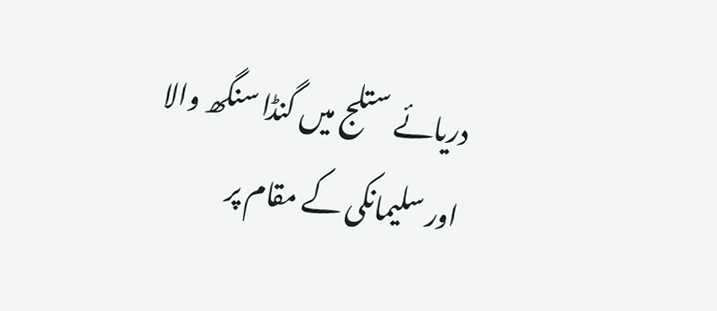دریائے ستلج میں گنڈا سنگھ والا اور سلیمانکی کے مقام پر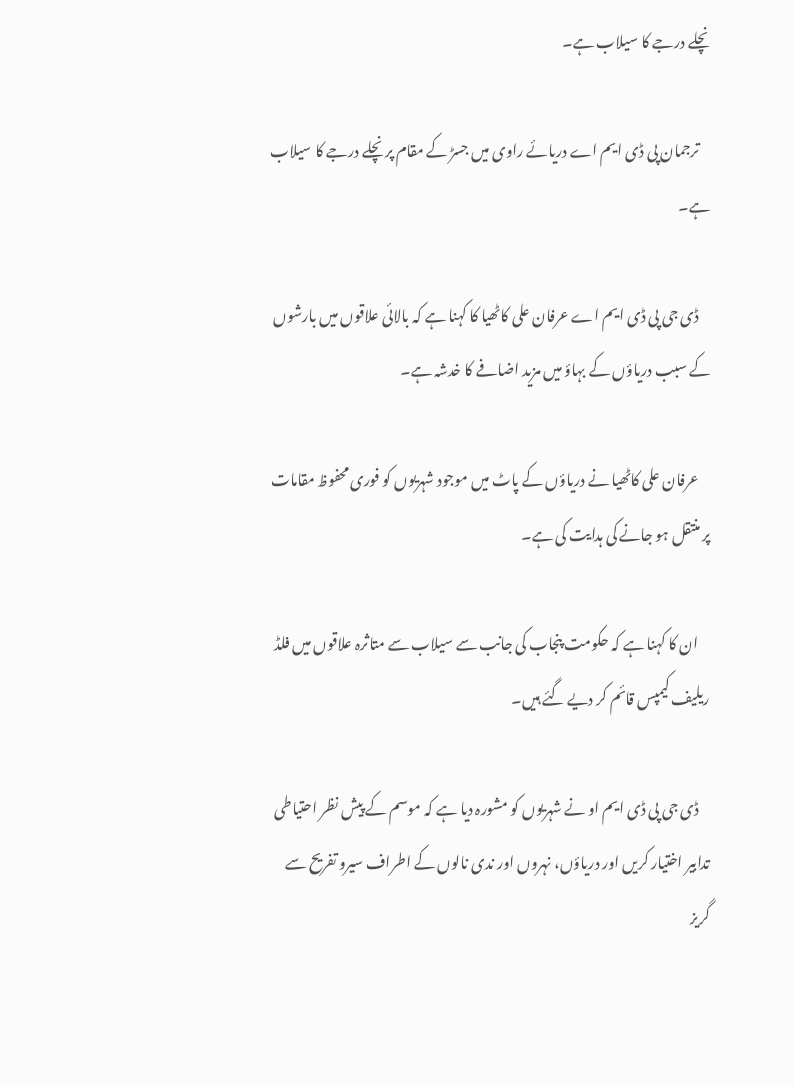نچلے درجے کا سیلاب ہے۔

    ترجمان پی ڈی ایم اے دریائے راوی میں جسڑ کے مقام پر نچلے درجے کا سیلاب ہے۔

    ڈی جی پی ڈی ایم اے عرفان علی کاٹھیا کا کہنا ہے کہ بالائی علاقوں میں بارشوں کے سبب دریاؤں کے بہاؤ میں مزید اضافے کا خدشہ ہے۔

    عرفان علی کاٹھیا نے دریاؤں کے پاٹ میں موجود شہریوں کو فوری محفوظ مقامات پر منتقل ہو جانے کی ہدایت کی ہے۔

    ان کا کہنا ہے کہ حکومت پنجاب کی جانب سے سیلاب سے متاثرہ علاقوں میں فلڈ ریلیف کیمپس قائم کر دیے گئے ہیں۔

    ڈی جی پی ڈی ایم او نے شہریوں کو مشورہ دیا ہے کہ موسم کے پیش نظر احتیاطی تدابیر اختیار کریں اور دریاؤں، نہروں اور ندی نالوں کے اطراف سیرو تفریح سے گریز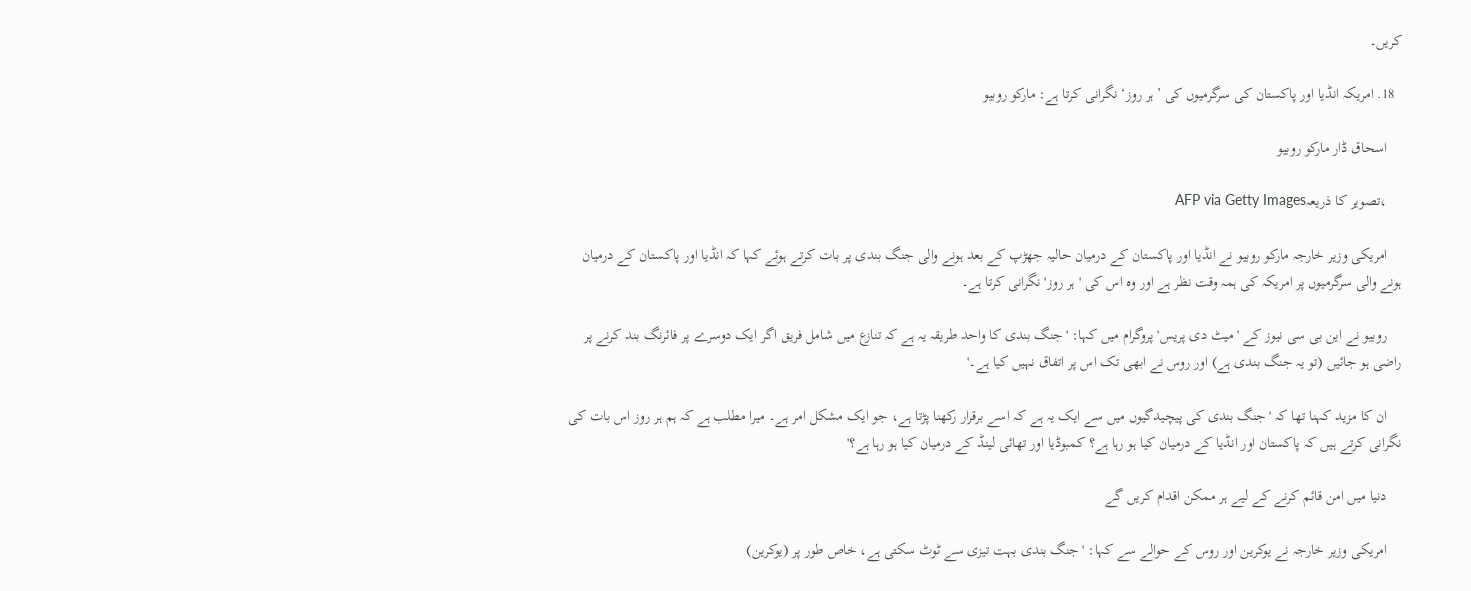کریں۔

  18. امریکہ انڈیا اور پاکستان کی سرگرمیوں کی ’ہر روز‘ نگرانی کرتا ہے: مارکو روبیو

    اسحاق ڈار مارکو روبیو

    ،تصویر کا ذریعہAFP via Getty Images

    امریکی وزیر خارجہ مارکو روبیو نے انڈیا اور پاکستان کے درمیان حالیہ جھڑپ کے بعد ہونے والی جنگ بندی پر بات کرتے ہوئے کہا کہ انڈیا اور پاکستان کے درمیان ہونے والی سرگرمیوں پر امریکہ کی ہمہ وقت نظر ہے اور وہ اس کی 'ہر روز' نگرانی کرتا ہے۔

    روبیو نے این بی سی نیوز کے 'میٹ دی پریس' پروگرام میں کہا: 'جنگ بندی کا واحد طریقہ یہ ہے کہ تنازع میں شامل فریق اگر ایک دوسرے پر فائرنگ بند کرنے پر راضی ہو جائیں (تو یہ جنگ بندی ہے) اور روس نے ابھی تک اس پر اتفاق نہیں کیا ہے۔'

    ان کا مزید کہنا تھا کہ 'جنگ بندی کی پیچیدگیوں میں سے ایک یہ ہے کہ اسے برقرار رکھنا پڑتا ہے، جو ایک مشکل امر ہے۔ میرا مطلب ہے کہ ہم ہر روز اس بات کی نگرانی کرتے ہیں کہ پاکستان اور انڈیا کے درمیان کیا ہو رہا ہے؟ کمبوڈیا اور تھائی لینڈ کے درمیان کیا ہو رہا ہے؟'

    دنیا میں امن قائم کرنے کے لیے ہر ممکن اقدام کریں گے

    امریکی وزیر خارجہ نے یوکرین اور روس کے حوالے سے کہا: 'جنگ بندی بہت تیزی سے ٹوٹ سکتی ہے، خاص طور پر (یوکرین)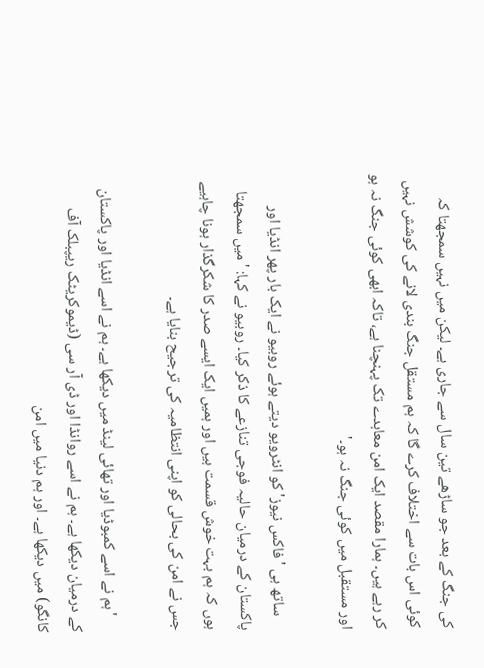کی جنگ کے بعد جو ساڑھے تین سال سے جاری ہے۔ لیکن میں نہیں سمجھتا کہ کوئی اس بات سے اختلاف کرے گا کہ ہم مستقل جنگ بندی لانے کی کوشش نہیں کر رہے ہیں۔ ہمارا مقصد ایک امن معاہدے تک پہنچنا ہے، تاکہ ابھی کوئی جنگ نہ ہو اور مستقبل میں کوئی جنگ نہ ہو۔'

    ساتھ ہی 'فاکس نیوز' کو انٹرویو دیتے ہوئے روبیو نے ایک بار پھر انڈیا اور پاکستان کے درمیان حالیہ فوجی تنازعے کا ذکر کیا۔ روبیو نے کہا: 'میں سمجھتا ہوں کہ ہم بہت خوش قسمت ہیں اور ہمیں ایک ایسے صدر کا شکرگذار ہونا چاہیے جس نے امن کی بحالی کو اپنی انتظامیہ کی ترجیح بنایا ہے۔

    'ہم نے اسے کمبوڈیا اور تھائی لینڈ میں دیکھا ہے۔ ہم نے اسے انڈیا اور پاکستان کے درمیان دیکھا ہے۔ ہم نے اسے روانڈا اور ڈی آر سی (ڈیموکریٹک ریپبلک آف کانگو) میں دیکھا ہے۔ اور ہم دنیا میں امن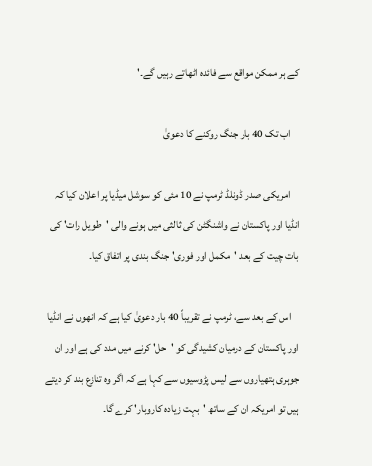کے ہر ممکن مواقع سے فائدہ اٹھاتے رہیں گے۔'

    اب تک 40 بار جنگ روکنے کا دعویٰ

    امریکی صدر ڈونلڈ ٹرمپ نے 10 مئی کو سوشل میڈیا پر اعلان کیا کہ انڈیا اور پاکستان نے واشنگٹن کی ثالثی میں ہونے والی 'طویل رات' کی بات چیت کے بعد 'مکمل اور فوری' جنگ بندی پر اتفاق کیا۔

    اس کے بعد سے، ٹرمپ نے تقریباً 40 بار دعویٰ کیا ہے کہ انھوں نے انڈیا اور پاکستان کے درمیان کشیدگی کو 'حل' کرنے میں مدد کی ہے اور ان جوہری ہتھیاروں سے لیس پڑوسیوں سے کہا ہے کہ اگر وہ تنازع بند کر دیتے ہیں تو امریکہ ان کے ساتھ 'بہت زیادہ کاروبار' کرے گا۔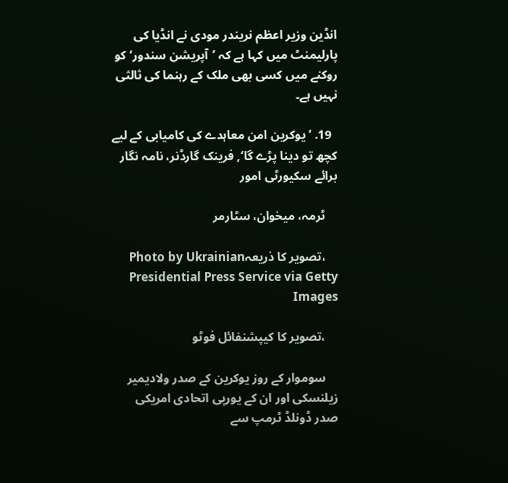انڈین وزیر اعظم نریندر مودی نے انڈیا کی پارلیمنٹ میں کہا ہے کہ ’آپریشن سندور‘ کو روکنے میں کسی بھی ملک کے رہنما کی ثالثی نہیں ہے۔

  19. ’یوکرین امن معاہدے کی کامیابی کے لیے کچھ تو دینا پڑے گا‘, فرینک گارڈنر، نامہ نگار برائے سکیورٹی امور

    ٹرمہ، میخوان، سٹارمر

    ،تصویر کا ذریعہPhoto by Ukrainian Presidential Press Service via Getty Images

    ،تصویر کا کیپشنفائل فوٹو

    سوموار کے روز یوکرین کے صدر ولادیمیر زیلنسکی اور ان کے یورپی اتحادی امریکی صدر ڈونلڈ ٹرمپ سے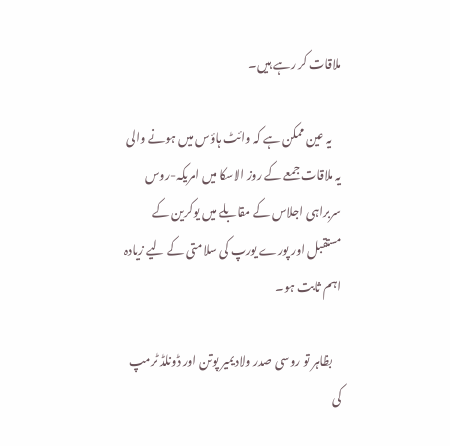ملاقات کر رہے ہیں۔

    یہ عین ممکن ہے کہ وائٹ ہاؤس میں ہونے والی یہ ملاقات جمعے کے روز الاسکا میں امریکہ-روس سربراہی اجلاس کے مقابلے میں یوکرین کے مستقبل اور پورے یورپ کی سلامتی کے لیے زیادہ اہم ثابت ہو۔

    بظاہر تو روسی صدر ولادیمیر پوتن اور ڈونلڈ ٹرمپ کی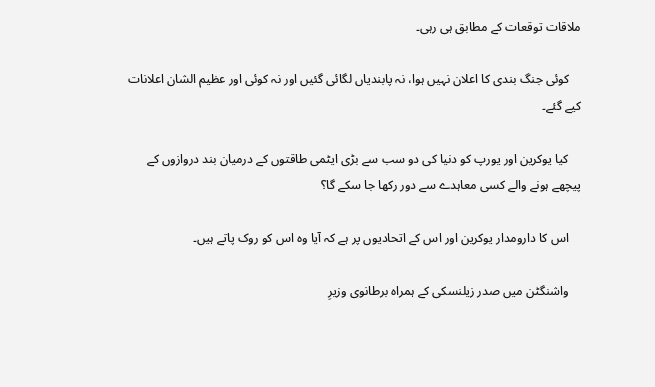ملاقات توقعات کے مطابق ہی رہی۔

    کوئی جنگ بندی کا اعلان نہیں ہوا، نہ پابندیاں لگائی گئیں اور نہ کوئی اور عظیم الشان اعلانات کیے گئے۔

    کیا یوکرین اور یورپ کو دنیا کی دو سب سے بڑی ایٹمی طاقتوں کے درمیان بند دروازوں کے پیچھے ہونے والے کسی معاہدے سے دور رکھا جا سکے گا؟

    اس کا دارومدار یوکرین اور اس کے اتحادیوں پر ہے کہ آیا وہ اس کو روک پاتے ہیں۔

    واشنگٹن میں صدر زیلنسکی کے ہمراہ برطانوی وزیرِ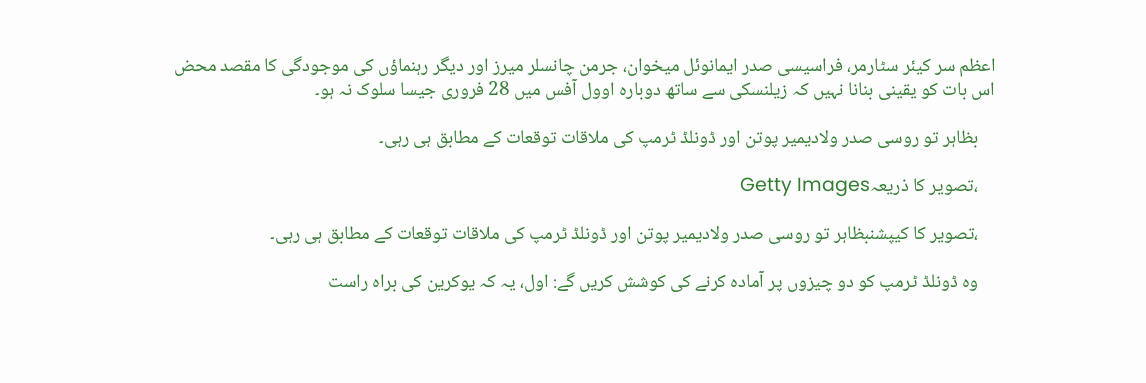اعظم سر کیئر سٹارمر، فراسیسی صدر ایمانوئل میخوان، جرمن چانسلر میرز اور دیگر رہنماؤں کی موجودگی کا مقصد محض اس بات کو یقینی بنانا نہیں کہ زیلنسکی سے ساتھ دوبارہ اوول آفس میں 28 فروری جیسا سلوک نہ ہو۔

    بظاہر تو روسی صدر ولادیمیر پوتن اور ڈونلڈ ٹرمپ کی ملاقات توقعات کے مطابق ہی رہی۔

    ،تصویر کا ذریعہGetty Images

    ،تصویر کا کیپشنبظاہر تو روسی صدر ولادیمیر پوتن اور ڈونلڈ ٹرمپ کی ملاقات توقعات کے مطابق ہی رہی۔

    وہ ڈونلڈ ٹرمپ کو دو چیزوں پر آمادہ کرنے کی کوشش کریں گے: اول، یہ کہ یوکرین کی براہ راست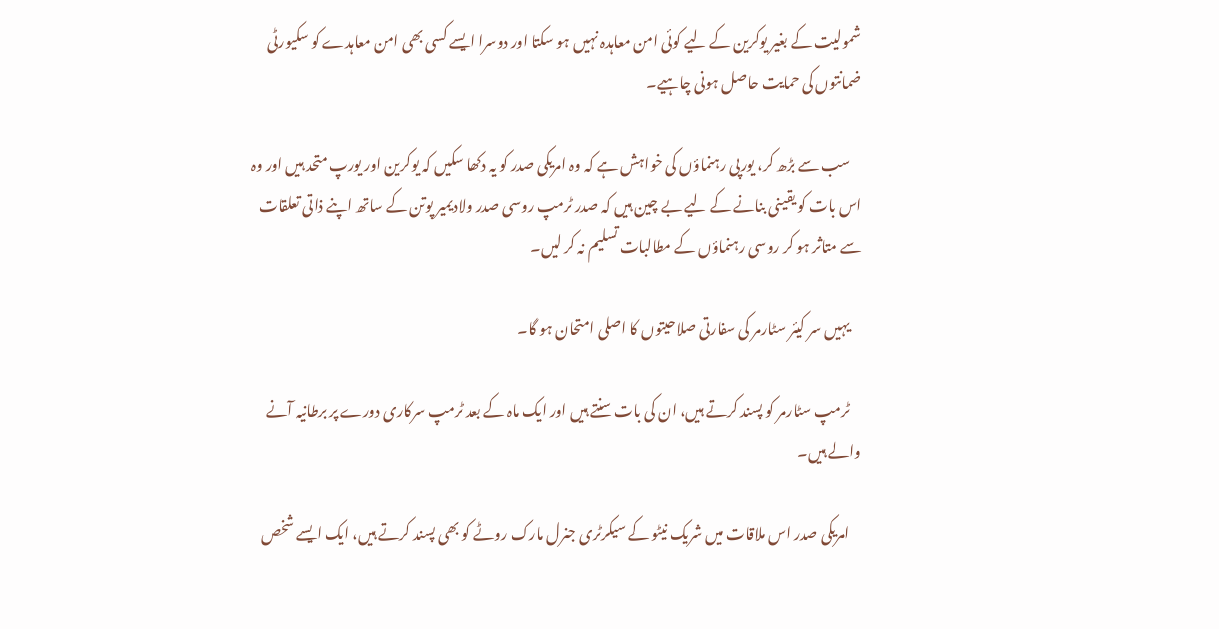شمولیت کے بغیر یوکرین کے لیے کوئی امن معاہدہ نہیں ہو سکتا اور دوسرا ایسے کسی بھی امن معاہدے کو سکیورٹی ضمانتوں کی حمایت حاصل ہونی چاہیے۔

    سب سے بڑھ کر، یورپی رہنماؤں کی خواہش ہے کہ وہ امریکی صدر کو یہ دکھا سکیں کہ یوکرین اور یورپ متحد ہیں اور وہ اس بات کو یقینی بنانے کے لیے بے چین ہیں کہ صدر ٹرمپ روسی صدر ولادیمیر پوتن کے ساتھ اپنے ذاتی تعلقات سے متاثر ہو کر روسی رہنماؤں کے مطالبات تسلیم نہ کر لیں۔

    یہیں سر کیئر سٹارمر کی سفارتی صلاحیتوں کا اصلی امتحان ہو گا۔

    ٹرمپ سٹارمر کو پسند کرتے ہیں، ان کی بات سنتے ہیں اور ایک ماہ کے بعد ٹرمپ سرکاری دورے پر برطانیہ آنے والے ہیں۔

    امریکی صدر اس ملاقات میں شریک نیٹو کے سیکرٹری جنرل مارک روٹے کو بھی پسند کرتے ہیں، ایک ایسے شخص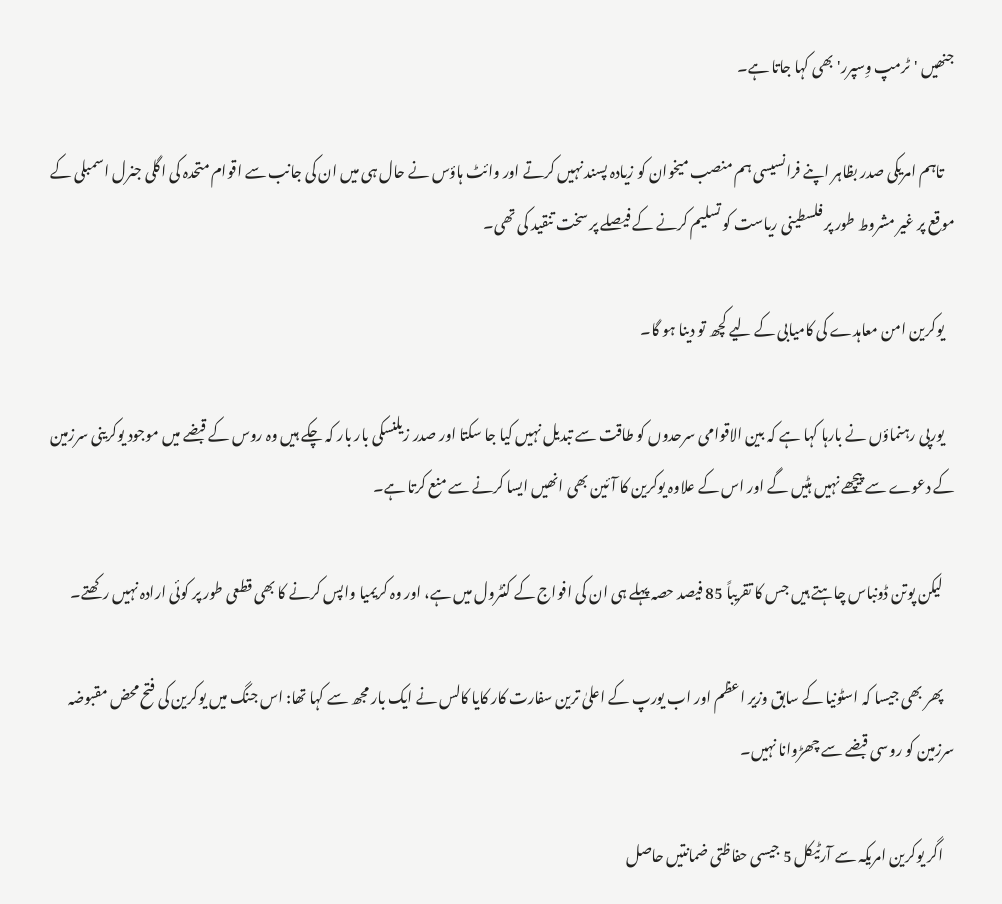جنھیں 'ٹرمپ وِسپرر' بھی کہا جاتا ہے۔

    تاہم امریکی صدر بظاہر اپنے فرانسیسی ہم منصب میخوان کو زیادہ پسند نہیں کرتے اور وائٹ ہاؤس نے حال ہی میں ان کی جانب سے اقوام متحدہ کی اگلی جنرل اسمبلی کے موقع پر غیر مشروط طور پر فلسطینی ریاست کو تسلیم کرنے کے فیصلے پر سخت تنقید کی تھی۔

    یوکرین امن معاہدے کی کامیابی کے لیے کچھ تو دینا ہو گا۔

    یورپی رہنماؤں نے بارہا کہا ہے کہ بین الاقوامی سرحدوں کو طاقت سے تبدیل نہیں کیا جا سکتا اور صدر زیلنسکی بار بار کہ چکے ہیں وہ روس کے قبضے میں موجود یوکرینی سرزمین کے دعوے سے پیچھے نہیں ہٹیں گے اور اس کے علاوہ یوکرین کا آئین بھی انھیں ایسا کرنے سے منع کرتا ہے۔

    لیکن پوتن ڈونباس چاہتے ہیں جس کا تقریباً 85 فیصد حصہ پہلے ہی ان کی افواج کے کنٹرول میں ہے، اور وہ کریمیا واپس کرنے کا بھی قطعی طور پر کوئی ارادہ نہیں رکھتے۔

    پھر بھی جیسا کہ اسٹونیا کے سابق وزیر اعظم اور اب یورپ کے اعلیٰ ترین سفارت کار کایا کالس نے ایک بار مجھ سے کہا تھا: اس جنگ میں یوکرین کی فتح محض مقبوضہ سرزمین کو روسی قبضے سے چھڑوانا نہیں۔

    اگر یوکرین امریکہ سے آرٹیکل 5 جیسی حفاظتی ضمانتیں حاصل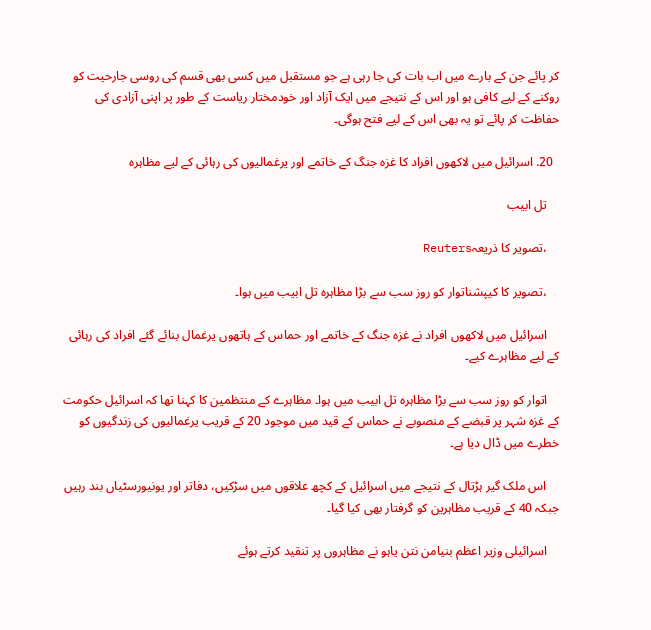کر پائے جن کے بارے میں اب بات کی جا رہی ہے جو مستقبل میں کسی بھی قسم کی روسی جارحیت کو روکنے کے لیے کافی ہو اور اس کے نتیجے میں ایک آزاد اور خودمختار ریاست کے طور پر اپنی آزادی کی حفاظت کر پائے تو یہ بھی اس کے لیے فتح ہوگی۔

  20. اسرائیل میں لاکھوں افراد کا غزہ جنگ کے خاتمے اور یرغمالیوں کی رہائی کے لیے مظاہرہ

    تل ابیب

    ،تصویر کا ذریعہReuters

    ،تصویر کا کیپشناتوار کو روز سب سے بڑا مظاہرہ تل ابیب میں ہوا۔

    اسرائیل میں لاکھوں افراد نے غزہ جنگ کے خاتمے اور حماس کے ہاتھوں یرغمال بنائے گئے افراد کی رہائی کے لیے مظاہرے کیے۔

    اتوار کو روز سب سے بڑا مظاہرہ تل ابیب میں ہوا۔ مظاہرے کے منتظمین کا کہنا تھا کہ اسرائیل حکومت کے غزہ شہر پر قبضے کے منصوبے نے حماس کے قید میں موجود 20 کے قریب یرغمالیوں کی زندگیوں کو خطرے میں ڈال دیا ہے۔

    اس ملک گیر ہڑتال کے نتیجے میں اسرائیل کے کچھ علاقوں میں سڑکیں، دفاتر اور یونیورسٹیاں بند رہیں جبکہ 40 کے قریب مظاہرین کو گرفتار بھی کیا گیا۔

    اسرائیلی وزیر اعظم بنیامن نتن یاہو نے مظاہروں پر تنقید کرتے ہوئے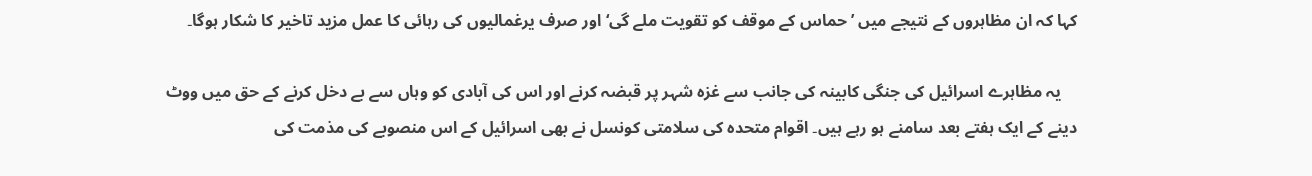کہا کہ ان مظاہروں کے نتیجے میں ’حماس کے موقف کو تقویت ملے گی‘اور صرف یرغمالیوں کی رہائی کا عمل مزید تاخیر کا شکار ہوگا۔

    یہ مظاہرے اسرائیل کی جنگی کابینہ کی جانب سے غزہ شہر پر قبضہ کرنے اور اس کی آبادی کو وہاں سے بے دخل کرنے کے حق میں ووٹ دینے کے ایک ہفتے بعد سامنے ہو رہے ہیں۔ اقوام متحدہ کی سلامتی کونسل نے بھی اسرائیل کے اس منصوبے کی مذمت کی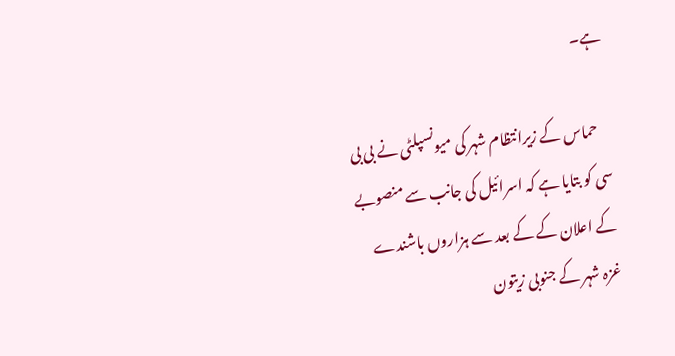ہے۔

    حماس کے زیرانتظام شہر کی میونسپلٹی نے بی بی سی کو بتایا ہے کہ اسرائیل کی جانب سے منصوبے کے اعلان کے کے بعد سے ہزاروں باشندے غزہ شہر کے جنوبی زیتون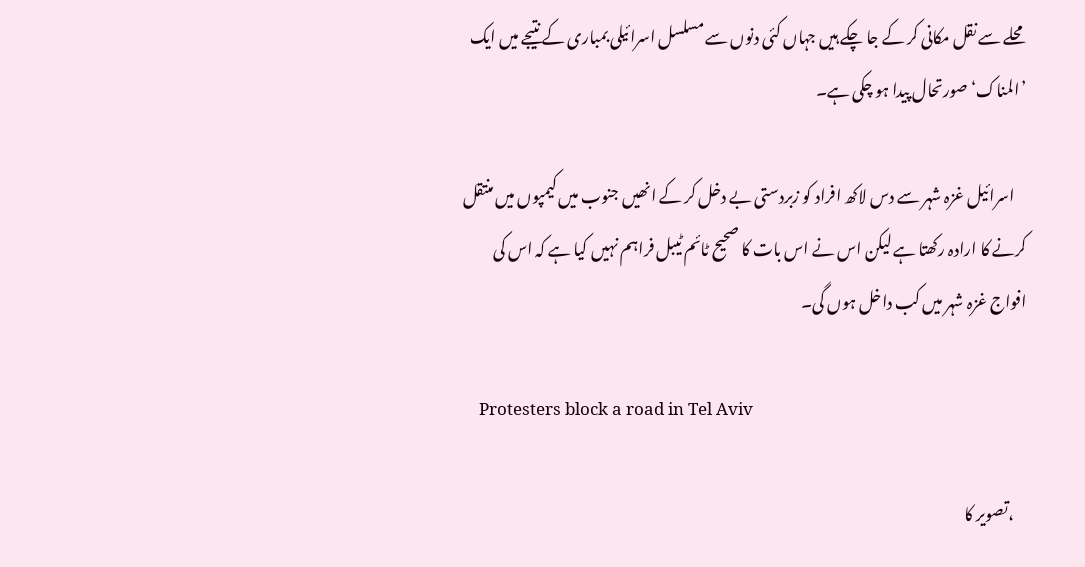محلے سے نقل مکانی کر کے جا چکے ہیں جہاں کئی دنوں سے مسلسل اسرائیلی بمباری کے نتیجے میں ایک ’المناک‘ صورتحال پیدا ہو چکی ہے۔

    اسرائیل غزہ شہر سے دس لاکھ افراد کو زبردستی بے دخل کر کے انھیں جنوب میں کیمپوں میں منتقل کرنے کا ارادہ رکھتا ہے لیکن اس نے اس بات کا صحیح ٹائم ٹیبل فراہم نہیں کیا ہے کہ اس کی افواج غزہ شہر میں کب داخل ہوں گی۔

    Protesters block a road in Tel Aviv

    ،تصویر کا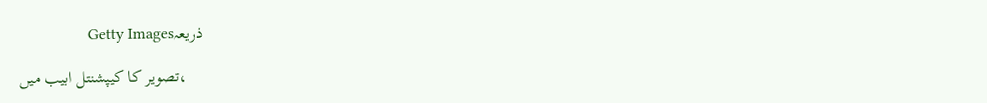ذریعہGetty Images

    ،تصویر کا کیپشنتل ابیب میں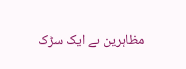مظاہرین ںے ایک سڑک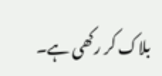بلاک کر رکھی ہے۔